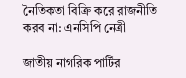নৈতিকতা বিক্রি করে রাজনীতি করব না: এনসিপি নেত্রী

জাতীয় নাগরিক পার্টির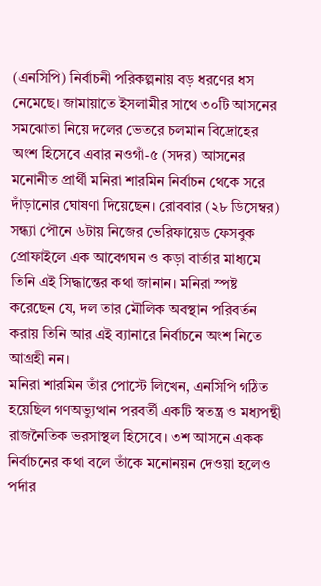(এনসিপি) নির্বাচনী পরিকল্পনায় বড় ধরণের ধস নেমেছে। জামায়াতে ইসলামীর সাথে ৩০টি আসনের সমঝোতা নিয়ে দলের ভেতরে চলমান বিদ্রোহের অংশ হিসেবে এবার নওগাঁ-৫ (সদর) আসনের মনোনীত প্রার্থী মনিরা শারমিন নির্বাচন থেকে সরে দাঁড়ানোর ঘোষণা দিয়েছেন। রোববার (২৮ ডিসেম্বর) সন্ধ্যা পৌনে ৬টায় নিজের ভেরিফায়েড ফেসবুক প্রোফাইলে এক আবেগঘন ও কড়া বার্তার মাধ্যমে তিনি এই সিদ্ধান্তের কথা জানান। মনিরা স্পষ্ট করেছেন যে, দল তার মৌলিক অবস্থান পরিবর্তন করায় তিনি আর এই ব্যানারে নির্বাচনে অংশ নিতে আগ্রহী নন।
মনিরা শারমিন তাঁর পোস্টে লিখেন, এনসিপি গঠিত হয়েছিল গণঅভ্যুত্থান পরবর্তী একটি স্বতন্ত্র ও মধ্যপন্থী রাজনৈতিক ভরসাস্থল হিসেবে। ৩শ আসনে একক নির্বাচনের কথা বলে তাঁকে মনোনয়ন দেওয়া হলেও পর্দার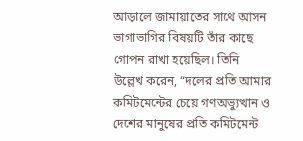আড়ালে জামায়াতের সাথে আসন ভাগাভাগির বিষয়টি তাঁর কাছে গোপন রাখা হয়েছিল। তিনি উল্লেখ করেন, “দলের প্রতি আমার কমিটমেন্টের চেয়ে গণঅভ্যুত্থান ও দেশের মানুষের প্রতি কমিটমেন্ট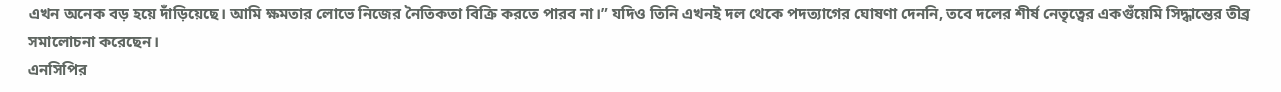এখন অনেক বড় হয়ে দাঁড়িয়েছে। আমি ক্ষমতার লোভে নিজের নৈতিকতা বিক্রি করতে পারব না।” যদিও তিনি এখনই দল থেকে পদত্যাগের ঘোষণা দেননি, তবে দলের শীর্ষ নেতৃত্বের একগুঁয়েমি সিদ্ধান্তের তীব্র সমালোচনা করেছেন।
এনসিপির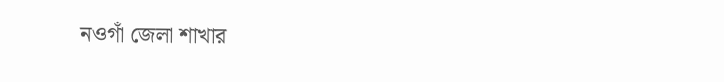নওগাঁ জেলা শাখার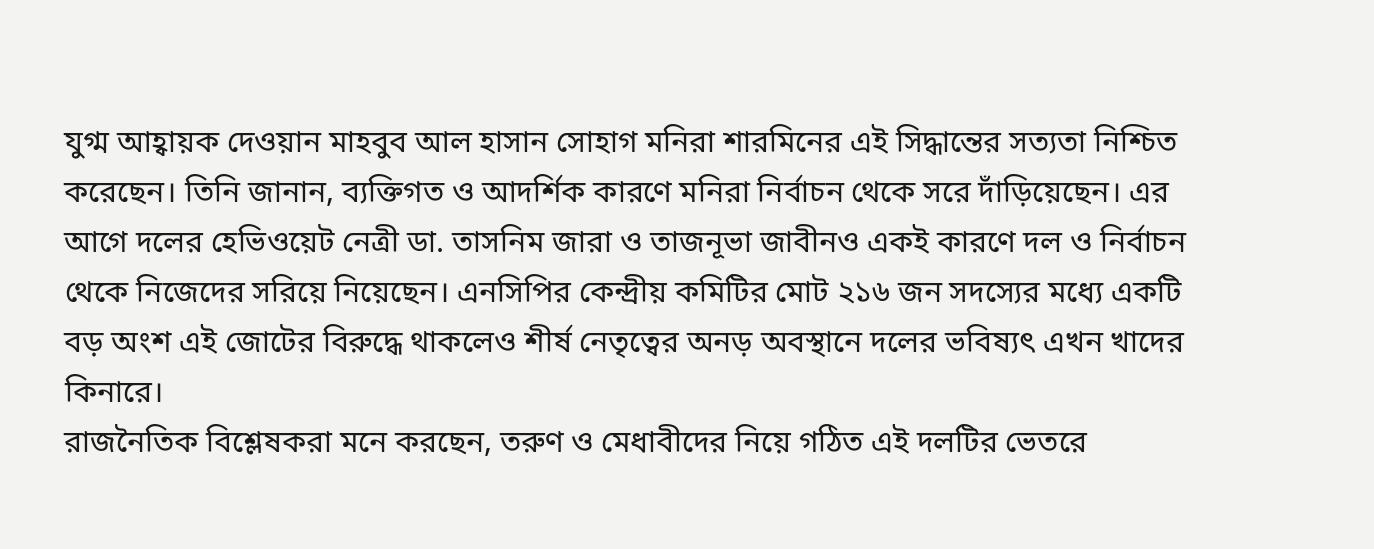যুগ্ম আহ্বায়ক দেওয়ান মাহবুব আল হাসান সোহাগ মনিরা শারমিনের এই সিদ্ধান্তের সত্যতা নিশ্চিত করেছেন। তিনি জানান, ব্যক্তিগত ও আদর্শিক কারণে মনিরা নির্বাচন থেকে সরে দাঁড়িয়েছেন। এর আগে দলের হেভিওয়েট নেত্রী ডা. তাসনিম জারা ও তাজনূভা জাবীনও একই কারণে দল ও নির্বাচন থেকে নিজেদের সরিয়ে নিয়েছেন। এনসিপির কেন্দ্রীয় কমিটির মোট ২১৬ জন সদস্যের মধ্যে একটি বড় অংশ এই জোটের বিরুদ্ধে থাকলেও শীর্ষ নেতৃত্বের অনড় অবস্থানে দলের ভবিষ্যৎ এখন খাদের কিনারে।
রাজনৈতিক বিশ্লেষকরা মনে করছেন, তরুণ ও মেধাবীদের নিয়ে গঠিত এই দলটির ভেতরে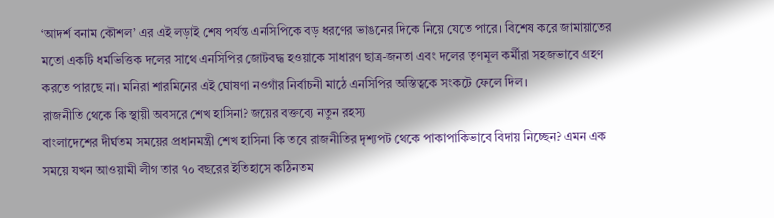‘আদর্শ বনাম কৌশল’ এর এই লড়াই শেষ পর্যন্ত এনসিপিকে বড় ধরণের ভাঙনের দিকে নিয়ে যেতে পারে। বিশেষ করে জামায়াতের মতো একটি ধর্মভিত্তিক দলের সাথে এনসিপির জোটবদ্ধ হওয়াকে সাধারণ ছাত্র-জনতা এবং দলের তৃণমূল কর্মীরা সহজভাবে গ্রহণ করতে পারছে না। মনিরা শারমিনের এই ঘোষণা নওগাঁর নির্বাচনী মাঠে এনসিপির অস্তিত্বকে সংকটে ফেলে দিল।
রাজনীতি থেকে কি স্থায়ী অবসরে শেখ হাসিনা? জয়ের বক্তব্যে নতুন রহস্য
বাংলাদেশের দীর্ঘতম সময়ের প্রধানমন্ত্রী শেখ হাসিনা কি তবে রাজনীতির দৃশ্যপট থেকে পাকাপাকিভাবে বিদায় নিচ্ছেন? এমন এক সময়ে যখন আওয়ামী লীগ তার ৭০ বছরের ইতিহাসে কঠিনতম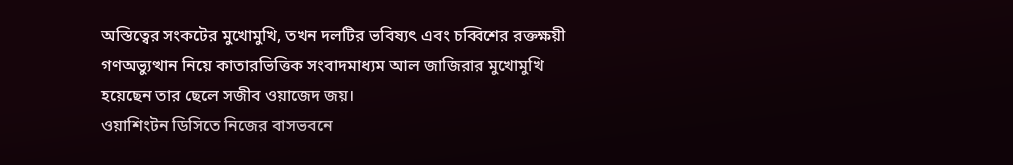অস্তিত্বের সংকটের মুখোমুখি, তখন দলটির ভবিষ্যৎ এবং চব্বিশের রক্তক্ষয়ী গণঅভ্যুত্থান নিয়ে কাতারভিত্তিক সংবাদমাধ্যম আল জাজিরার মুখোমুখি হয়েছেন তার ছেলে সজীব ওয়াজেদ জয়।
ওয়াশিংটন ডিসিতে নিজের বাসভবনে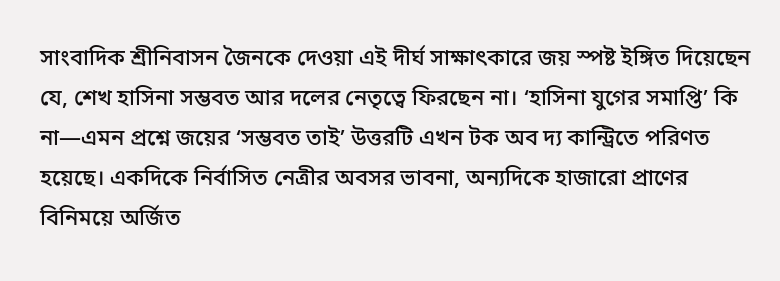সাংবাদিক শ্রীনিবাসন জৈনকে দেওয়া এই দীর্ঘ সাক্ষাৎকারে জয় স্পষ্ট ইঙ্গিত দিয়েছেন যে, শেখ হাসিনা সম্ভবত আর দলের নেতৃত্বে ফিরছেন না। ‘হাসিনা যুগের সমাপ্তি’ কি না—এমন প্রশ্নে জয়ের ‘সম্ভবত তাই’ উত্তরটি এখন টক অব দ্য কান্ট্রিতে পরিণত হয়েছে। একদিকে নির্বাসিত নেত্রীর অবসর ভাবনা, অন্যদিকে হাজারো প্রাণের বিনিময়ে অর্জিত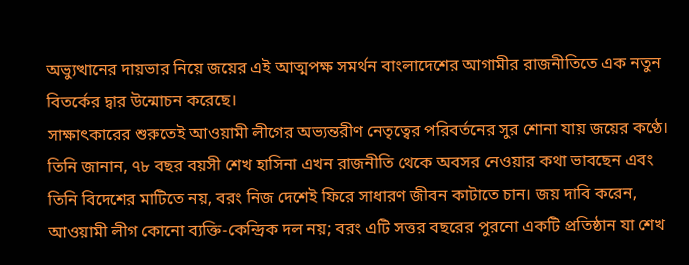অভ্যুত্থানের দায়ভার নিয়ে জয়ের এই আত্মপক্ষ সমর্থন বাংলাদেশের আগামীর রাজনীতিতে এক নতুন বিতর্কের দ্বার উন্মোচন করেছে।
সাক্ষাৎকারের শুরুতেই আওয়ামী লীগের অভ্যন্তরীণ নেতৃত্বের পরিবর্তনের সুর শোনা যায় জয়ের কণ্ঠে। তিনি জানান, ৭৮ বছর বয়সী শেখ হাসিনা এখন রাজনীতি থেকে অবসর নেওয়ার কথা ভাবছেন এবং তিনি বিদেশের মাটিতে নয়, বরং নিজ দেশেই ফিরে সাধারণ জীবন কাটাতে চান। জয় দাবি করেন, আওয়ামী লীগ কোনো ব্যক্তি-কেন্দ্রিক দল নয়; বরং এটি সত্তর বছরের পুরনো একটি প্রতিষ্ঠান যা শেখ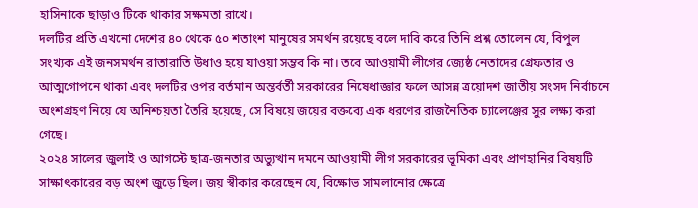হাসিনাকে ছাড়াও টিকে থাকার সক্ষমতা রাখে।
দলটির প্রতি এখনো দেশের ৪০ থেকে ৫০ শতাংশ মানুষের সমর্থন রয়েছে বলে দাবি করে তিনি প্রশ্ন তোলেন যে, বিপুল সংখ্যক এই জনসমর্থন রাতারাতি উধাও হয়ে যাওয়া সম্ভব কি না। তবে আওয়ামী লীগের জ্যেষ্ঠ নেতাদের গ্রেফতার ও আত্মগোপনে থাকা এবং দলটির ওপর বর্তমান অন্তর্বর্তী সরকারের নিষেধাজ্ঞার ফলে আসন্ন ত্রয়োদশ জাতীয় সংসদ নির্বাচনে অংশগ্রহণ নিয়ে যে অনিশ্চয়তা তৈরি হয়েছে, সে বিষয়ে জয়ের বক্তব্যে এক ধরণের রাজনৈতিক চ্যালেঞ্জের সুর লক্ষ্য করা গেছে।
২০২৪ সালের জুলাই ও আগস্টে ছাত্র-জনতার অভ্যুত্থান দমনে আওয়ামী লীগ সরকারের ভূমিকা এবং প্রাণহানির বিষয়টি সাক্ষাৎকারের বড় অংশ জুড়ে ছিল। জয় স্বীকার করেছেন যে, বিক্ষোভ সামলানোর ক্ষেত্রে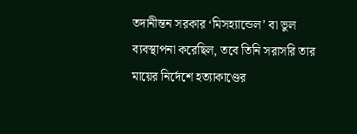তদানীন্তন সরকার ‘মিসহ্যান্ডেল’ বা ভুল ব্যবস্থাপনা করেছিল, তবে তিনি সরাসরি তার মায়ের নির্দেশে হত্যাকাণ্ডের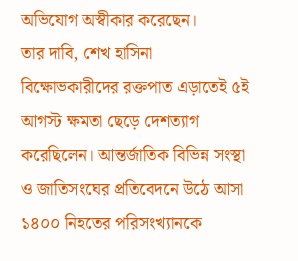অভিযোগ অস্বীকার করেছেন।
তার দাবি, শেখ হাসিনা বিক্ষোভকারীদের রক্তপাত এড়াতেই ৫ই আগস্ট ক্ষমতা ছেড়ে দেশত্যাগ করেছিলেন। আন্তর্জাতিক বিভিন্ন সংস্থা ও জাতিসংঘের প্রতিবেদনে উঠে আসা ১৪০০ নিহতের পরিসংখ্যানকে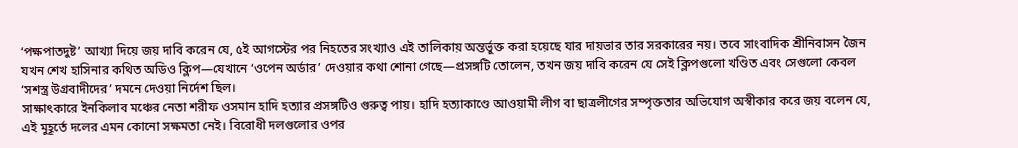‘পক্ষপাতদুষ্ট’ আখ্যা দিয়ে জয় দাবি করেন যে, ৫ই আগস্টের পর নিহতের সংখ্যাও এই তালিকায় অন্তর্ভুক্ত করা হয়েছে যার দায়ভার তার সরকারের নয়। তবে সাংবাদিক শ্রীনিবাসন জৈন যখন শেখ হাসিনার কথিত অডিও ক্লিপ—যেখানে ‘ওপেন অর্ডার’ দেওয়ার কথা শোনা গেছে—প্রসঙ্গটি তোলেন, তখন জয় দাবি করেন যে সেই ক্লিপগুলো খণ্ডিত এবং সেগুলো কেবল ‘সশস্ত্র উগ্রবাদীদের’ দমনে দেওয়া নির্দেশ ছিল।
সাক্ষাৎকারে ইনকিলাব মঞ্চের নেতা শরীফ ওসমান হাদি হত্যার প্রসঙ্গটিও গুরুত্ব পায়। হাদি হত্যাকাণ্ডে আওয়ামী লীগ বা ছাত্রলীগের সম্পৃক্ততার অভিযোগ অস্বীকার করে জয় বলেন যে, এই মুহূর্তে দলের এমন কোনো সক্ষমতা নেই। বিরোধী দলগুলোর ওপর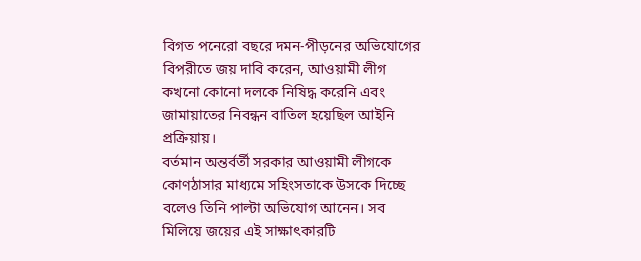বিগত পনেরো বছরে দমন-পীড়নের অভিযোগের বিপরীতে জয় দাবি করেন, আওয়ামী লীগ কখনো কোনো দলকে নিষিদ্ধ করেনি এবং জামায়াতের নিবন্ধন বাতিল হয়েছিল আইনি প্রক্রিয়ায়।
বর্তমান অন্তর্বর্তী সরকার আওয়ামী লীগকে কোণঠাসার মাধ্যমে সহিংসতাকে উসকে দিচ্ছে বলেও তিনি পাল্টা অভিযোগ আনেন। সব মিলিয়ে জয়ের এই সাক্ষাৎকারটি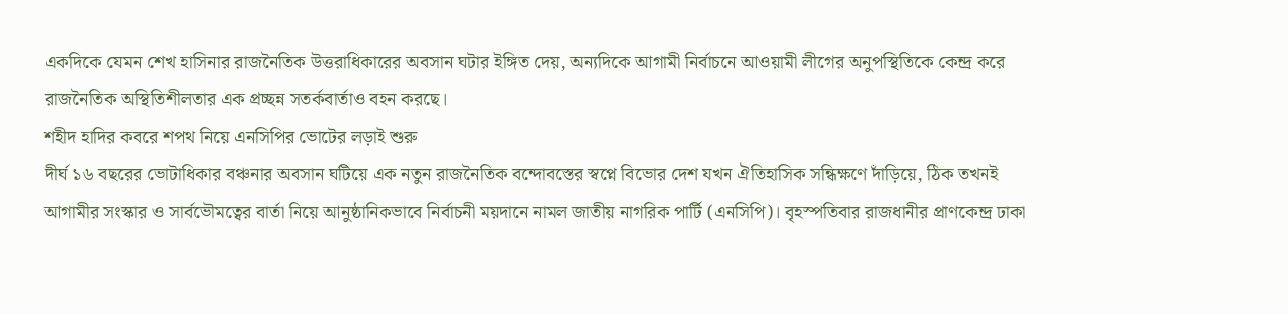একদিকে যেমন শেখ হাসিনার রাজনৈতিক উত্তরাধিকারের অবসান ঘটার ইঙ্গিত দেয়, অন্যদিকে আগামী নির্বাচনে আওয়ামী লীগের অনুপস্থিতিকে কেন্দ্র করে রাজনৈতিক অস্থিতিশীলতার এক প্রচ্ছন্ন সতর্কবার্তাও বহন করছে।
শহীদ হাদির কবরে শপথ নিয়ে এনসিপির ভোটের লড়াই শুরু
দীর্ঘ ১৬ বছরের ভোটাধিকার বঞ্চনার অবসান ঘটিয়ে এক নতুন রাজনৈতিক বন্দোবস্তের স্বপ্নে বিভোর দেশ যখন ঐতিহাসিক সন্ধিক্ষণে দাঁড়িয়ে, ঠিক তখনই আগামীর সংস্কার ও সার্বভৌমত্বের বার্তা নিয়ে আনুষ্ঠানিকভাবে নির্বাচনী ময়দানে নামল জাতীয় নাগরিক পার্টি (এনসিপি)। বৃহস্পতিবার রাজধানীর প্রাণকেন্দ্র ঢাকা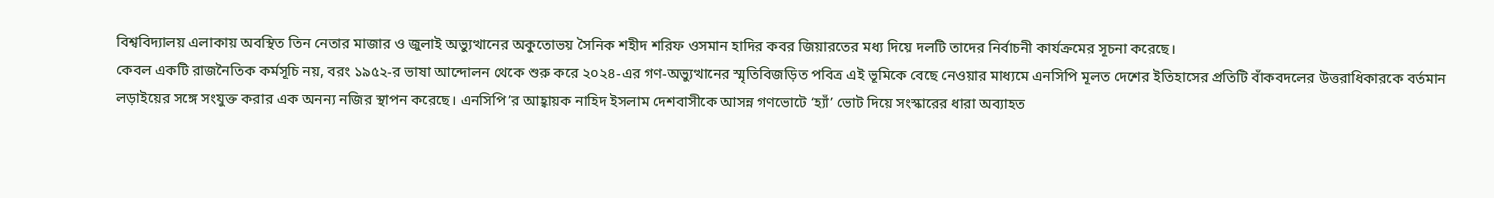বিশ্ববিদ্যালয় এলাকায় অবস্থিত তিন নেতার মাজার ও জুলাই অভ্যুত্থানের অকুতোভয় সৈনিক শহীদ শরিফ ওসমান হাদির কবর জিয়ারতের মধ্য দিয়ে দলটি তাদের নির্বাচনী কার্যক্রমের সূচনা করেছে।
কেবল একটি রাজনৈতিক কর্মসূচি নয়, বরং ১৯৫২-র ভাষা আন্দোলন থেকে শুরু করে ২০২৪-এর গণ-অভ্যুত্থানের স্মৃতিবিজড়িত পবিত্র এই ভূমিকে বেছে নেওয়ার মাধ্যমে এনসিপি মূলত দেশের ইতিহাসের প্রতিটি বাঁকবদলের উত্তরাধিকারকে বর্তমান লড়াইয়ের সঙ্গে সংযুক্ত করার এক অনন্য নজির স্থাপন করেছে। এনসিপি’র আহ্বায়ক নাহিদ ইসলাম দেশবাসীকে আসন্ন গণভোটে ‘হ্যাঁ’ ভোট দিয়ে সংস্কারের ধারা অব্যাহত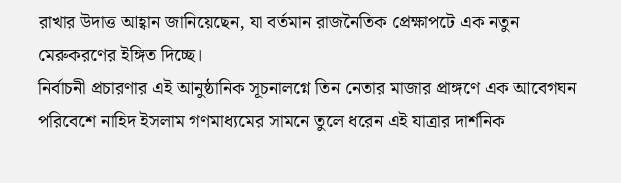রাখার উদাত্ত আহ্বান জানিয়েছেন, যা বর্তমান রাজনৈতিক প্রেক্ষাপটে এক নতুন মেরুকরণের ইঙ্গিত দিচ্ছে।
নির্বাচনী প্রচারণার এই আনুষ্ঠানিক সূচনালগ্নে তিন নেতার মাজার প্রাঙ্গণে এক আবেগঘন পরিবেশে নাহিদ ইসলাম গণমাধ্যমের সামনে তুলে ধরেন এই যাত্রার দার্শনিক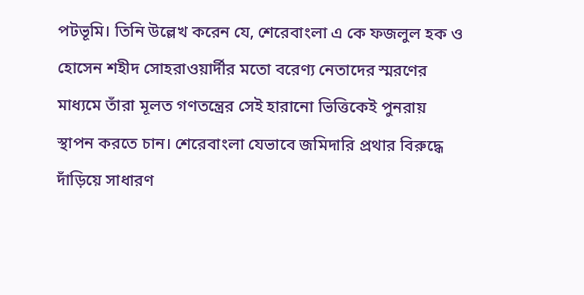পটভূমি। তিনি উল্লেখ করেন যে, শেরেবাংলা এ কে ফজলুল হক ও হোসেন শহীদ সোহরাওয়ার্দীর মতো বরেণ্য নেতাদের স্মরণের মাধ্যমে তাঁরা মূলত গণতন্ত্রের সেই হারানো ভিত্তিকেই পুনরায় স্থাপন করতে চান। শেরেবাংলা যেভাবে জমিদারি প্রথার বিরুদ্ধে দাঁড়িয়ে সাধারণ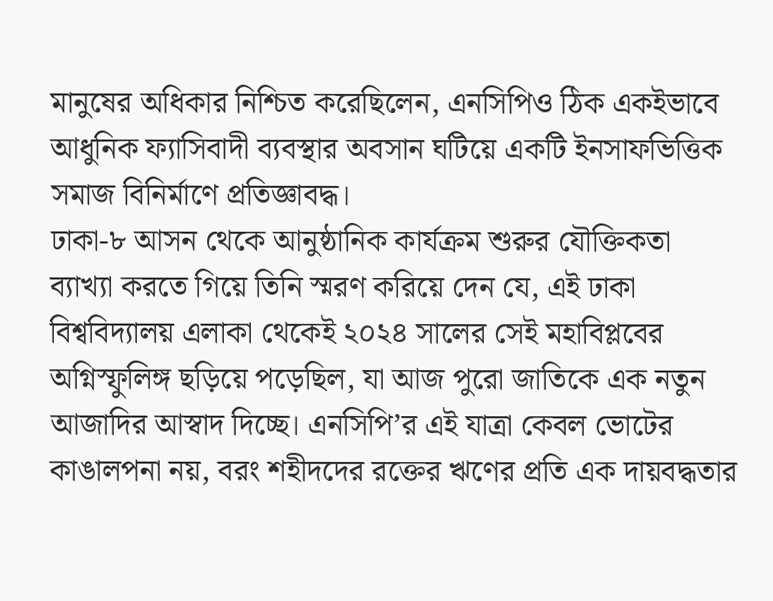মানুষের অধিকার নিশ্চিত করেছিলেন, এনসিপিও ঠিক একইভাবে আধুনিক ফ্যাসিবাদী ব্যবস্থার অবসান ঘটিয়ে একটি ইনসাফভিত্তিক সমাজ বিনির্মাণে প্রতিজ্ঞাবদ্ধ।
ঢাকা-৮ আসন থেকে আনুষ্ঠানিক কার্যক্রম শুরুর যৌক্তিকতা ব্যাখ্যা করতে গিয়ে তিনি স্মরণ করিয়ে দেন যে, এই ঢাকা বিশ্ববিদ্যালয় এলাকা থেকেই ২০২৪ সালের সেই মহাবিপ্লবের অগ্নিস্ফুলিঙ্গ ছড়িয়ে পড়েছিল, যা আজ পুরো জাতিকে এক নতুন আজাদির আস্বাদ দিচ্ছে। এনসিপি’র এই যাত্রা কেবল ভোটের কাঙালপনা নয়, বরং শহীদদের রক্তের ঋণের প্রতি এক দায়বদ্ধতার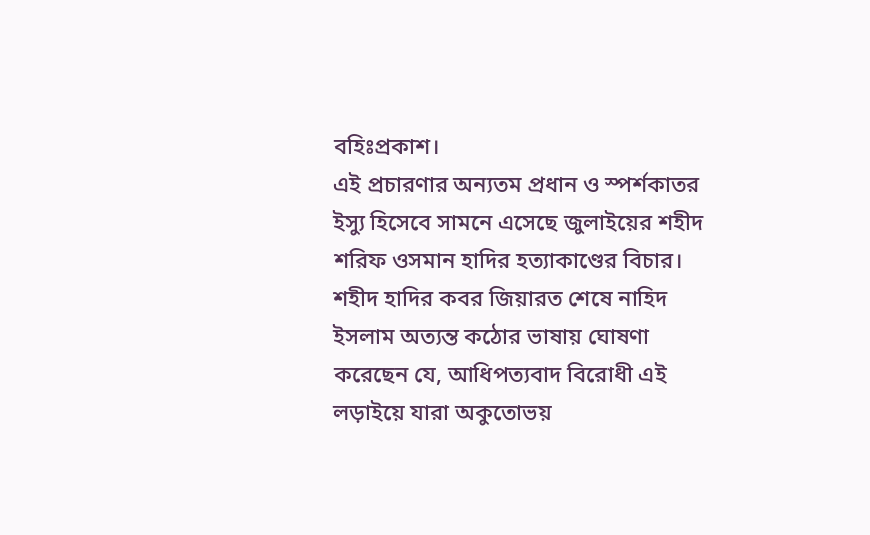বহিঃপ্রকাশ।
এই প্রচারণার অন্যতম প্রধান ও স্পর্শকাতর ইস্যু হিসেবে সামনে এসেছে জুলাইয়ের শহীদ শরিফ ওসমান হাদির হত্যাকাণ্ডের বিচার। শহীদ হাদির কবর জিয়ারত শেষে নাহিদ ইসলাম অত্যন্ত কঠোর ভাষায় ঘোষণা করেছেন যে, আধিপত্যবাদ বিরোধী এই লড়াইয়ে যারা অকুতোভয়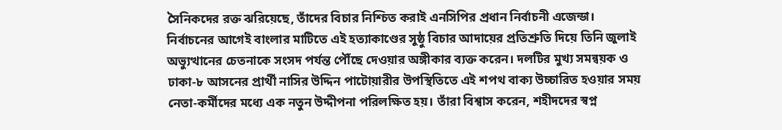সৈনিকদের রক্ত ঝরিয়েছে, তাঁদের বিচার নিশ্চিত করাই এনসিপির প্রধান নির্বাচনী এজেন্ডা।
নির্বাচনের আগেই বাংলার মাটিতে এই হত্যাকাণ্ডের সুষ্ঠু বিচার আদায়ের প্রতিশ্রুতি দিয়ে তিনি জুলাই অভ্যুত্থানের চেতনাকে সংসদ পর্যন্ত পৌঁছে দেওয়ার অঙ্গীকার ব্যক্ত করেন। দলটির মুখ্য সমন্বয়ক ও ঢাকা-৮ আসনের প্রার্থী নাসির উদ্দিন পাটোয়ারীর উপস্থিতিতে এই শপথ বাক্য উচ্চারিত হওয়ার সময় নেতা-কর্মীদের মধ্যে এক নতুন উদ্দীপনা পরিলক্ষিত হয়। তাঁরা বিশ্বাস করেন, শহীদদের স্বপ্ন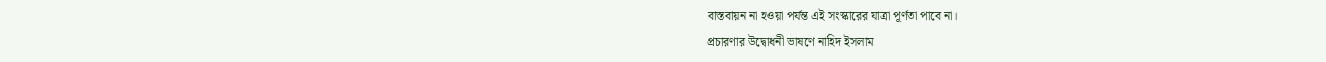বাস্তবায়ন না হওয়া পর্যন্ত এই সংস্কারের যাত্রা পূর্ণতা পাবে না।
প্রচারণার উদ্বোধনী ভাষণে নাহিদ ইসলাম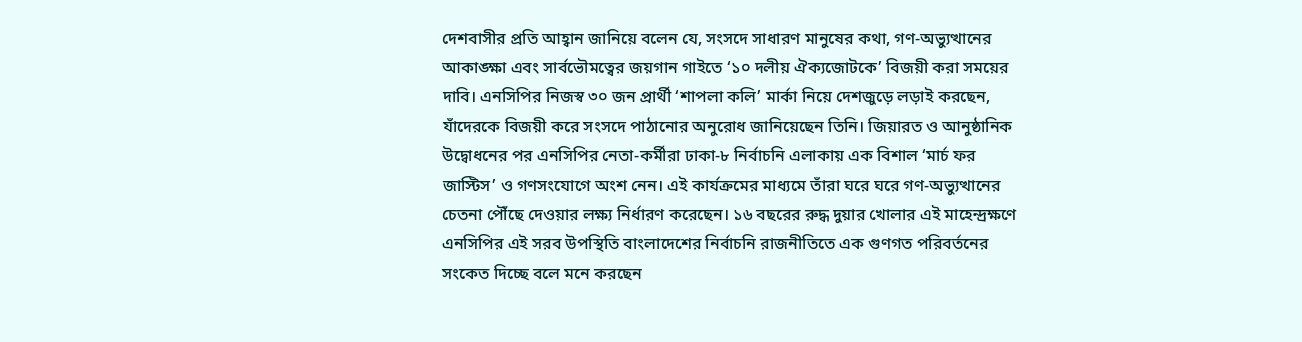দেশবাসীর প্রতি আহ্বান জানিয়ে বলেন যে, সংসদে সাধারণ মানুষের কথা, গণ-অভ্যুত্থানের আকাঙ্ক্ষা এবং সার্বভৌমত্বের জয়গান গাইতে ‘১০ দলীয় ঐক্যজোটকে’ বিজয়ী করা সময়ের দাবি। এনসিপির নিজস্ব ৩০ জন প্রার্থী ‘শাপলা কলি’ মার্কা নিয়ে দেশজুড়ে লড়াই করছেন, যাঁদেরকে বিজয়ী করে সংসদে পাঠানোর অনুরোধ জানিয়েছেন তিনি। জিয়ারত ও আনুষ্ঠানিক উদ্বোধনের পর এনসিপির নেতা-কর্মীরা ঢাকা-৮ নির্বাচনি এলাকায় এক বিশাল ‘মার্চ ফর জাস্টিস’ ও গণসংযোগে অংশ নেন। এই কার্যক্রমের মাধ্যমে তাঁরা ঘরে ঘরে গণ-অভ্যুত্থানের চেতনা পৌঁছে দেওয়ার লক্ষ্য নির্ধারণ করেছেন। ১৬ বছরের রুদ্ধ দুয়ার খোলার এই মাহেন্দ্রক্ষণে এনসিপির এই সরব উপস্থিতি বাংলাদেশের নির্বাচনি রাজনীতিতে এক গুণগত পরিবর্তনের সংকেত দিচ্ছে বলে মনে করছেন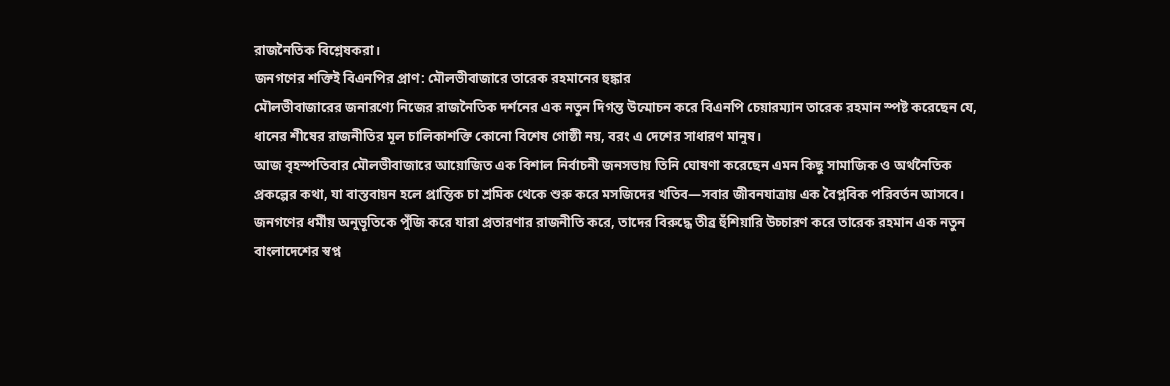রাজনৈতিক বিশ্লেষকরা।
জনগণের শক্তিই বিএনপির প্রাণ: মৌলভীবাজারে তারেক রহমানের হুঙ্কার
মৌলভীবাজারের জনারণ্যে নিজের রাজনৈতিক দর্শনের এক নতুন দিগন্ত উন্মোচন করে বিএনপি চেয়ারম্যান তারেক রহমান স্পষ্ট করেছেন যে, ধানের শীষের রাজনীতির মূল চালিকাশক্তি কোনো বিশেষ গোষ্ঠী নয়, বরং এ দেশের সাধারণ মানুষ।
আজ বৃহস্পতিবার মৌলভীবাজারে আয়োজিত এক বিশাল নির্বাচনী জনসভায় তিনি ঘোষণা করেছেন এমন কিছু সামাজিক ও অর্থনৈতিক প্রকল্পের কথা, যা বাস্তবায়ন হলে প্রান্তিক চা শ্রমিক থেকে শুরু করে মসজিদের খতিব—সবার জীবনযাত্রায় এক বৈপ্লবিক পরিবর্তন আসবে। জনগণের ধর্মীয় অনুভূতিকে পুঁজি করে যারা প্রতারণার রাজনীতি করে, তাদের বিরুদ্ধে তীব্র হুঁশিয়ারি উচ্চারণ করে তারেক রহমান এক নতুন বাংলাদেশের স্বপ্ন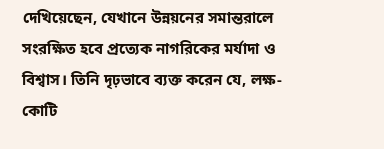দেখিয়েছেন, যেখানে উন্নয়নের সমান্তরালে সংরক্ষিত হবে প্রত্যেক নাগরিকের মর্যাদা ও বিশ্বাস। তিনি দৃঢ়ভাবে ব্যক্ত করেন যে, লক্ষ-কোটি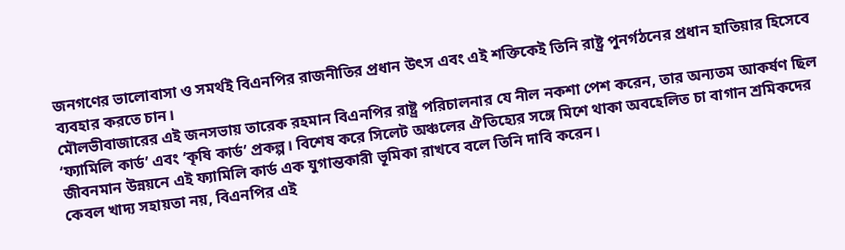জনগণের ভালোবাসা ও সমর্থই বিএনপির রাজনীতির প্রধান উৎস এবং এই শক্তিকেই তিনি রাষ্ট্র পুনর্গঠনের প্রধান হাতিয়ার হিসেবে ব্যবহার করতে চান।
মৌলভীবাজারের এই জনসভায় তারেক রহমান বিএনপির রাষ্ট্র পরিচালনার যে নীল নকশা পেশ করেন, তার অন্যতম আকর্ষণ ছিল ‘ফ্যামিলি কার্ড’ এবং ‘কৃষি কার্ড’ প্রকল্প। বিশেষ করে সিলেট অঞ্চলের ঐতিহ্যের সঙ্গে মিশে থাকা অবহেলিত চা বাগান শ্রমিকদের জীবনমান উন্নয়নে এই ফ্যামিলি কার্ড এক যুগান্তকারী ভূমিকা রাখবে বলে তিনি দাবি করেন।
কেবল খাদ্য সহায়তা নয়, বিএনপির এই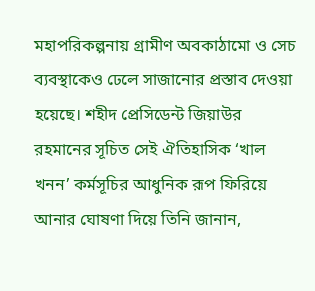মহাপরিকল্পনায় গ্রামীণ অবকাঠামো ও সেচ ব্যবস্থাকেও ঢেলে সাজানোর প্রস্তাব দেওয়া হয়েছে। শহীদ প্রেসিডেন্ট জিয়াউর রহমানের সূচিত সেই ঐতিহাসিক ‘খাল খনন’ কর্মসূচির আধুনিক রূপ ফিরিয়ে আনার ঘোষণা দিয়ে তিনি জানান,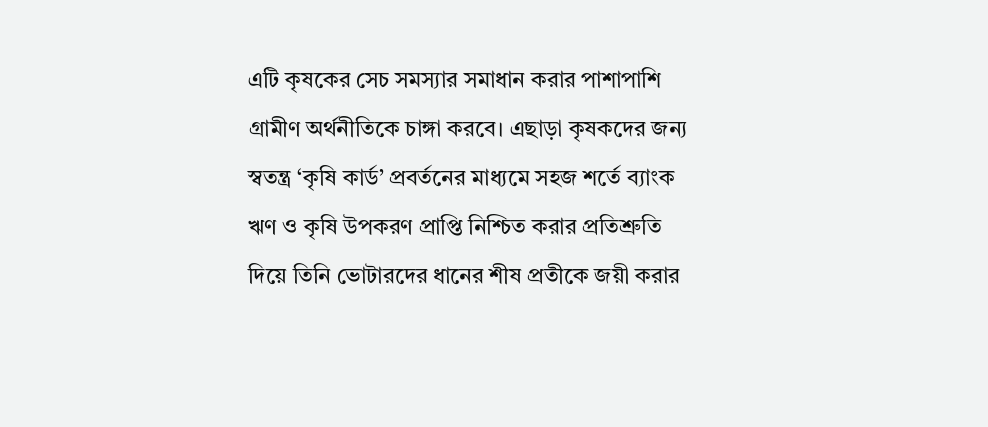এটি কৃষকের সেচ সমস্যার সমাধান করার পাশাপাশি গ্রামীণ অর্থনীতিকে চাঙ্গা করবে। এছাড়া কৃষকদের জন্য স্বতন্ত্র ‘কৃষি কার্ড’ প্রবর্তনের মাধ্যমে সহজ শর্তে ব্যাংক ঋণ ও কৃষি উপকরণ প্রাপ্তি নিশ্চিত করার প্রতিশ্রুতি দিয়ে তিনি ভোটারদের ধানের শীষ প্রতীকে জয়ী করার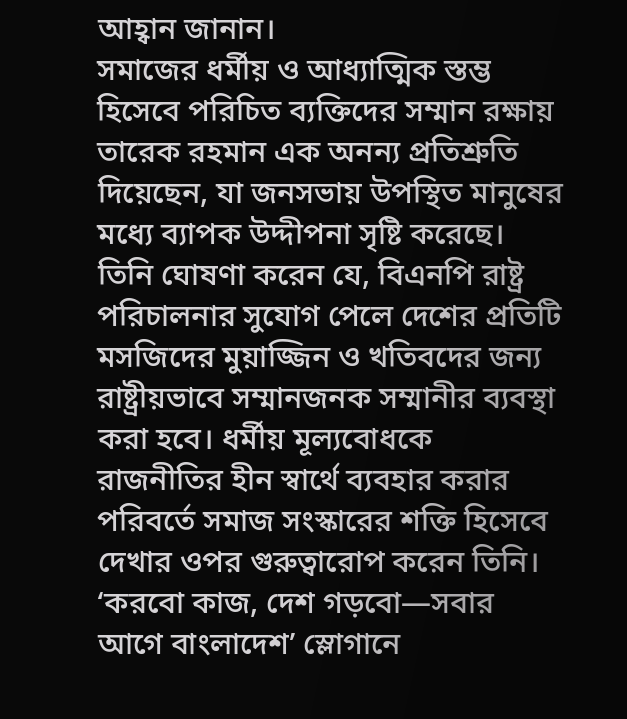আহ্বান জানান।
সমাজের ধর্মীয় ও আধ্যাত্মিক স্তম্ভ হিসেবে পরিচিত ব্যক্তিদের সম্মান রক্ষায় তারেক রহমান এক অনন্য প্রতিশ্রুতি দিয়েছেন, যা জনসভায় উপস্থিত মানুষের মধ্যে ব্যাপক উদ্দীপনা সৃষ্টি করেছে। তিনি ঘোষণা করেন যে, বিএনপি রাষ্ট্র পরিচালনার সুযোগ পেলে দেশের প্রতিটি মসজিদের মুয়াজ্জিন ও খতিবদের জন্য রাষ্ট্রীয়ভাবে সম্মানজনক সম্মানীর ব্যবস্থা করা হবে। ধর্মীয় মূল্যবোধকে রাজনীতির হীন স্বার্থে ব্যবহার করার পরিবর্তে সমাজ সংস্কারের শক্তি হিসেবে দেখার ওপর গুরুত্বারোপ করেন তিনি। ‘করবো কাজ, দেশ গড়বো—সবার আগে বাংলাদেশ’ স্লোগানে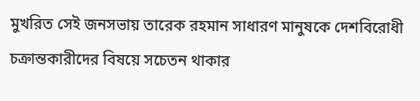মুখরিত সেই জনসভায় তারেক রহমান সাধারণ মানুষকে দেশবিরোধী চক্রান্তকারীদের বিষয়ে সচেতন থাকার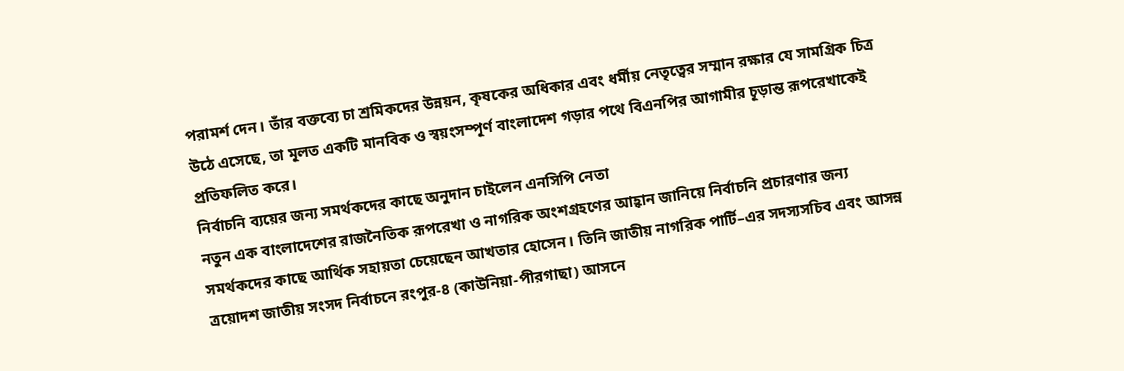পরামর্শ দেন। তাঁর বক্তব্যে চা শ্রমিকদের উন্নয়ন, কৃষকের অধিকার এবং ধর্মীয় নেতৃত্বের সম্মান রক্ষার যে সামগ্রিক চিত্র উঠে এসেছে, তা মূলত একটি মানবিক ও স্বয়ংসম্পূর্ণ বাংলাদেশ গড়ার পথে বিএনপির আগামীর চূড়ান্ত রূপরেখাকেই প্রতিফলিত করে।
নির্বাচনি ব্যয়ের জন্য সমর্থকদের কাছে অনুদান চাইলেন এনসিপি নেতা
নতুন এক বাংলাদেশের রাজনৈতিক রূপরেখা ও নাগরিক অংশগ্রহণের আহ্বান জানিয়ে নির্বাচনি প্রচারণার জন্য সমর্থকদের কাছে আর্থিক সহায়তা চেয়েছেন আখতার হোসেন। তিনি জাতীয় নাগরিক পার্টি–এর সদস্যসচিব এবং আসন্ন ত্রয়োদশ জাতীয় সংসদ নির্বাচনে রংপুর-৪ (কাউনিয়া-পীরগাছা) আসনে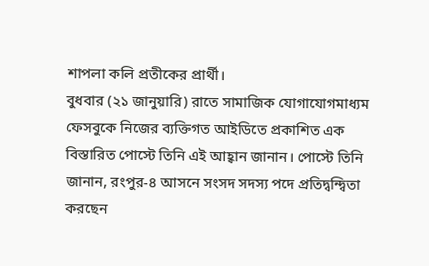শাপলা কলি প্রতীকের প্রার্থী।
বুধবার (২১ জানুয়ারি) রাতে সামাজিক যোগাযোগমাধ্যম ফেসবুকে নিজের ব্যক্তিগত আইডিতে প্রকাশিত এক বিস্তারিত পোস্টে তিনি এই আহ্বান জানান। পোস্টে তিনি জানান, রংপুর-৪ আসনে সংসদ সদস্য পদে প্রতিদ্বন্দ্বিতা করছেন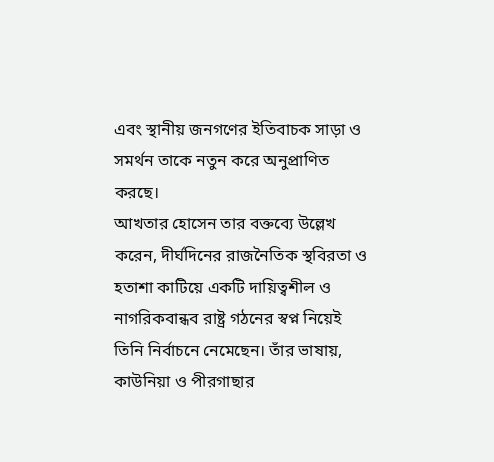এবং স্থানীয় জনগণের ইতিবাচক সাড়া ও সমর্থন তাকে নতুন করে অনুপ্রাণিত করছে।
আখতার হোসেন তার বক্তব্যে উল্লেখ করেন, দীর্ঘদিনের রাজনৈতিক স্থবিরতা ও হতাশা কাটিয়ে একটি দায়িত্বশীল ও নাগরিকবান্ধব রাষ্ট্র গঠনের স্বপ্ন নিয়েই তিনি নির্বাচনে নেমেছেন। তাঁর ভাষায়, কাউনিয়া ও পীরগাছার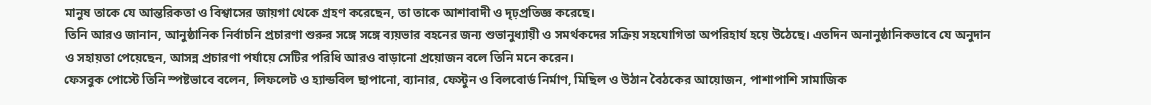মানুষ তাকে যে আন্তরিকতা ও বিশ্বাসের জায়গা থেকে গ্রহণ করেছেন, তা তাকে আশাবাদী ও দৃঢ়প্রতিজ্ঞ করেছে।
তিনি আরও জানান, আনুষ্ঠানিক নির্বাচনি প্রচারণা শুরুর সঙ্গে সঙ্গে ব্যয়ভার বহনের জন্য শুভানুধ্যায়ী ও সমর্থকদের সক্রিয় সহযোগিতা অপরিহার্য হয়ে উঠেছে। এতদিন অনানুষ্ঠানিকভাবে যে অনুদান ও সহায়তা পেয়েছেন, আসন্ন প্রচারণা পর্যায়ে সেটির পরিধি আরও বাড়ানো প্রয়োজন বলে তিনি মনে করেন।
ফেসবুক পোস্টে তিনি স্পষ্টভাবে বলেন, লিফলেট ও হ্যান্ডবিল ছাপানো, ব্যানার, ফেস্টুন ও বিলবোর্ড নির্মাণ, মিছিল ও উঠান বৈঠকের আয়োজন, পাশাপাশি সামাজিক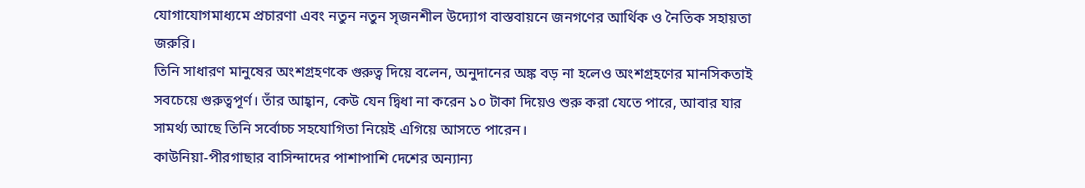যোগাযোগমাধ্যমে প্রচারণা এবং নতুন নতুন সৃজনশীল উদ্যোগ বাস্তবায়নে জনগণের আর্থিক ও নৈতিক সহায়তা জরুরি।
তিনি সাধারণ মানুষের অংশগ্রহণকে গুরুত্ব দিয়ে বলেন, অনুদানের অঙ্ক বড় না হলেও অংশগ্রহণের মানসিকতাই সবচেয়ে গুরুত্বপূর্ণ। তাঁর আহ্বান, কেউ যেন দ্বিধা না করেন ১০ টাকা দিয়েও শুরু করা যেতে পারে, আবার যার সামর্থ্য আছে তিনি সর্বোচ্চ সহযোগিতা নিয়েই এগিয়ে আসতে পারেন।
কাউনিয়া-পীরগাছার বাসিন্দাদের পাশাপাশি দেশের অন্যান্য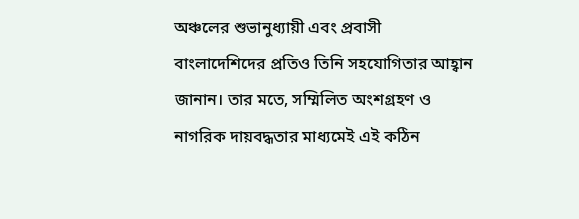অঞ্চলের শুভানুধ্যায়ী এবং প্রবাসী বাংলাদেশিদের প্রতিও তিনি সহযোগিতার আহ্বান জানান। তার মতে, সম্মিলিত অংশগ্রহণ ও নাগরিক দায়বদ্ধতার মাধ্যমেই এই কঠিন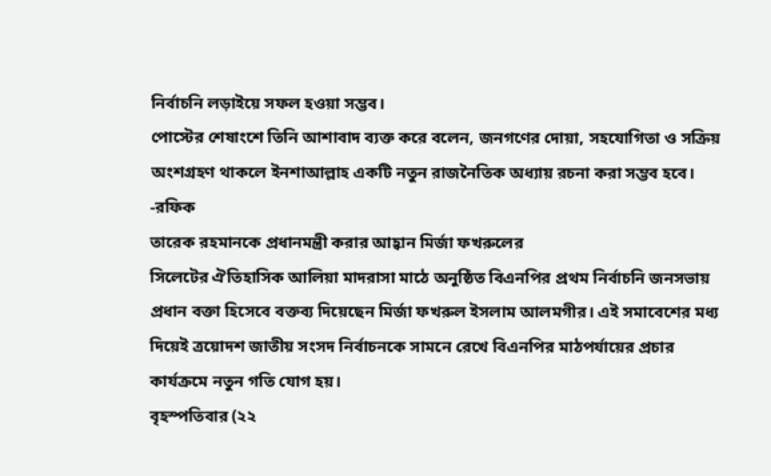নির্বাচনি লড়াইয়ে সফল হওয়া সম্ভব।
পোস্টের শেষাংশে তিনি আশাবাদ ব্যক্ত করে বলেন, জনগণের দোয়া, সহযোগিতা ও সক্রিয় অংশগ্রহণ থাকলে ইনশাআল্লাহ একটি নতুন রাজনৈতিক অধ্যায় রচনা করা সম্ভব হবে।
-রফিক
তারেক রহমানকে প্রধানমন্ত্রী করার আহ্বান মির্জা ফখরুলের
সিলেটের ঐতিহাসিক আলিয়া মাদরাসা মাঠে অনুষ্ঠিত বিএনপির প্রথম নির্বাচনি জনসভায় প্রধান বক্তা হিসেবে বক্তব্য দিয়েছেন মির্জা ফখরুল ইসলাম আলমগীর। এই সমাবেশের মধ্য দিয়েই ত্রয়োদশ জাতীয় সংসদ নির্বাচনকে সামনে রেখে বিএনপির মাঠপর্যায়ের প্রচার কার্যক্রমে নতুন গতি যোগ হয়।
বৃহস্পতিবার (২২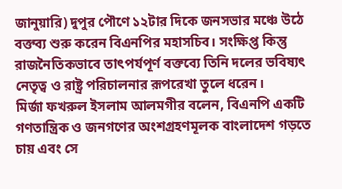জানুয়ারি) দুপুর পৌণে ১২টার দিকে জনসভার মঞ্চে উঠে বক্তব্য শুরু করেন বিএনপির মহাসচিব। সংক্ষিপ্ত কিন্তু রাজনৈতিকভাবে তাৎপর্যপূর্ণ বক্তব্যে তিনি দলের ভবিষ্যৎ নেতৃত্ব ও রাষ্ট্র পরিচালনার রূপরেখা তুলে ধরেন।
মির্জা ফখরুল ইসলাম আলমগীর বলেন, বিএনপি একটি গণতান্ত্রিক ও জনগণের অংশগ্রহণমূলক বাংলাদেশ গড়তে চায় এবং সে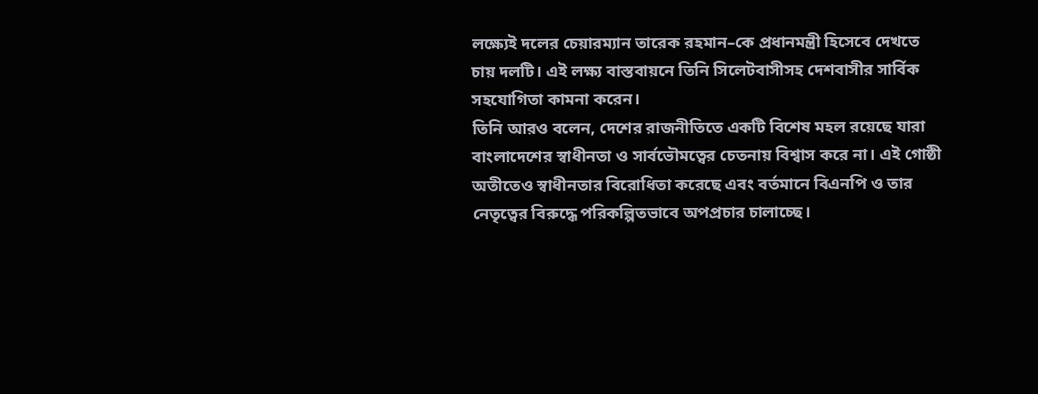লক্ষ্যেই দলের চেয়ারম্যান তারেক রহমান–কে প্রধানমন্ত্রী হিসেবে দেখতে চায় দলটি। এই লক্ষ্য বাস্তবায়নে তিনি সিলেটবাসীসহ দেশবাসীর সার্বিক সহযোগিতা কামনা করেন।
তিনি আরও বলেন, দেশের রাজনীতিতে একটি বিশেষ মহল রয়েছে যারা বাংলাদেশের স্বাধীনতা ও সার্বভৌমত্বের চেতনায় বিশ্বাস করে না। এই গোষ্ঠী অতীতেও স্বাধীনতার বিরোধিতা করেছে এবং বর্তমানে বিএনপি ও তার নেতৃত্বের বিরুদ্ধে পরিকল্পিতভাবে অপপ্রচার চালাচ্ছে।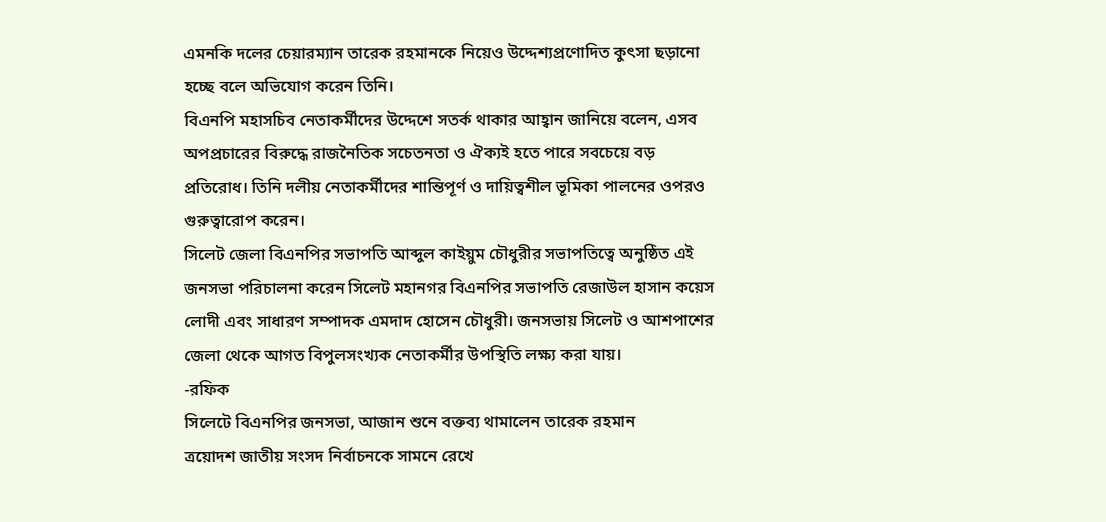এমনকি দলের চেয়ারম্যান তারেক রহমানকে নিয়েও উদ্দেশ্যপ্রণোদিত কুৎসা ছড়ানো হচ্ছে বলে অভিযোগ করেন তিনি।
বিএনপি মহাসচিব নেতাকর্মীদের উদ্দেশে সতর্ক থাকার আহ্বান জানিয়ে বলেন, এসব অপপ্রচারের বিরুদ্ধে রাজনৈতিক সচেতনতা ও ঐক্যই হতে পারে সবচেয়ে বড় প্রতিরোধ। তিনি দলীয় নেতাকর্মীদের শান্তিপূর্ণ ও দায়িত্বশীল ভূমিকা পালনের ওপরও গুরুত্বারোপ করেন।
সিলেট জেলা বিএনপির সভাপতি আব্দুল কাইয়ুম চৌধুরীর সভাপতিত্বে অনুষ্ঠিত এই জনসভা পরিচালনা করেন সিলেট মহানগর বিএনপির সভাপতি রেজাউল হাসান কয়েস লোদী এবং সাধারণ সম্পাদক এমদাদ হোসেন চৌধুরী। জনসভায় সিলেট ও আশপাশের জেলা থেকে আগত বিপুলসংখ্যক নেতাকর্মীর উপস্থিতি লক্ষ্য করা যায়।
-রফিক
সিলেটে বিএনপির জনসভা, আজান শুনে বক্তব্য থামালেন তারেক রহমান
ত্রয়োদশ জাতীয় সংসদ নির্বাচনকে সামনে রেখে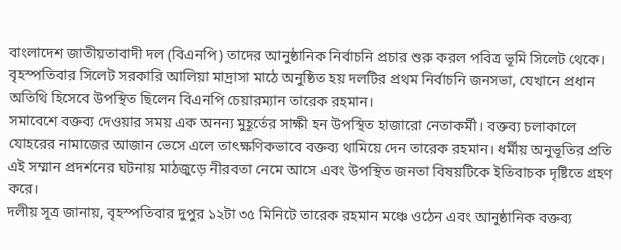বাংলাদেশ জাতীয়তাবাদী দল (বিএনপি) তাদের আনুষ্ঠানিক নির্বাচনি প্রচার শুরু করল পবিত্র ভূমি সিলেট থেকে। বৃহস্পতিবার সিলেট সরকারি আলিয়া মাদ্রাসা মাঠে অনুষ্ঠিত হয় দলটির প্রথম নির্বাচনি জনসভা, যেখানে প্রধান অতিথি হিসেবে উপস্থিত ছিলেন বিএনপি চেয়ারম্যান তারেক রহমান।
সমাবেশে বক্তব্য দেওয়ার সময় এক অনন্য মুহূর্তের সাক্ষী হন উপস্থিত হাজারো নেতাকর্মী। বক্তব্য চলাকালে যোহরের নামাজের আজান ভেসে এলে তাৎক্ষণিকভাবে বক্তব্য থামিয়ে দেন তারেক রহমান। ধর্মীয় অনুভূতির প্রতি এই সম্মান প্রদর্শনের ঘটনায় মাঠজুড়ে নীরবতা নেমে আসে এবং উপস্থিত জনতা বিষয়টিকে ইতিবাচক দৃষ্টিতে গ্রহণ করে।
দলীয় সূত্র জানায়, বৃহস্পতিবার দুপুর ১২টা ৩৫ মিনিটে তারেক রহমান মঞ্চে ওঠেন এবং আনুষ্ঠানিক বক্তব্য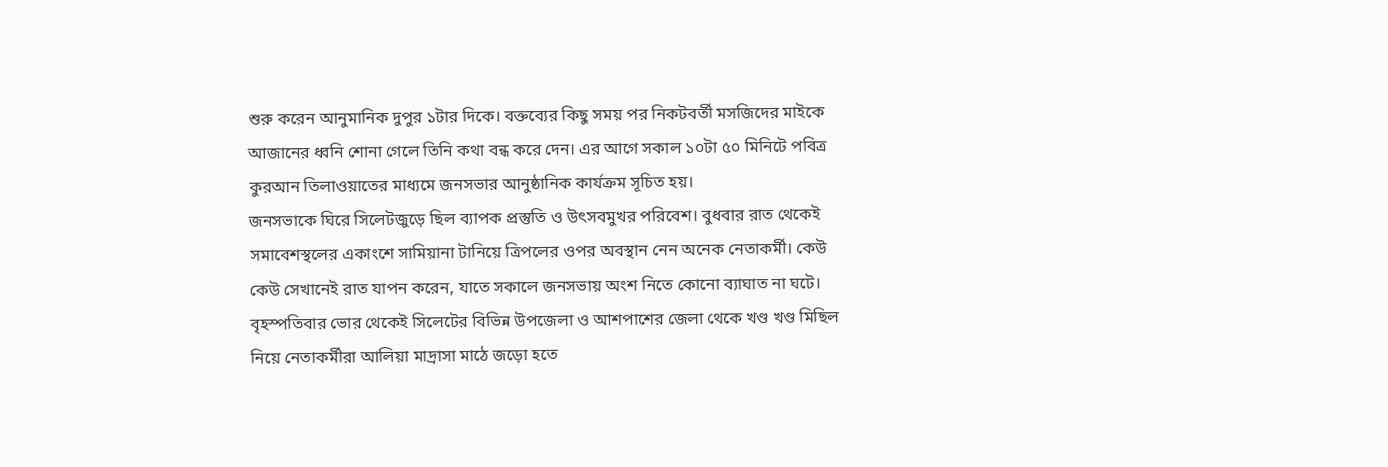শুরু করেন আনুমানিক দুপুর ১টার দিকে। বক্তব্যের কিছু সময় পর নিকটবর্তী মসজিদের মাইকে আজানের ধ্বনি শোনা গেলে তিনি কথা বন্ধ করে দেন। এর আগে সকাল ১০টা ৫০ মিনিটে পবিত্র কুরআন তিলাওয়াতের মাধ্যমে জনসভার আনুষ্ঠানিক কার্যক্রম সূচিত হয়।
জনসভাকে ঘিরে সিলেটজুড়ে ছিল ব্যাপক প্রস্তুতি ও উৎসবমুখর পরিবেশ। বুধবার রাত থেকেই সমাবেশস্থলের একাংশে সামিয়ানা টানিয়ে ত্রিপলের ওপর অবস্থান নেন অনেক নেতাকর্মী। কেউ কেউ সেখানেই রাত যাপন করেন, যাতে সকালে জনসভায় অংশ নিতে কোনো ব্যাঘাত না ঘটে। বৃহস্পতিবার ভোর থেকেই সিলেটের বিভিন্ন উপজেলা ও আশপাশের জেলা থেকে খণ্ড খণ্ড মিছিল নিয়ে নেতাকর্মীরা আলিয়া মাদ্রাসা মাঠে জড়ো হতে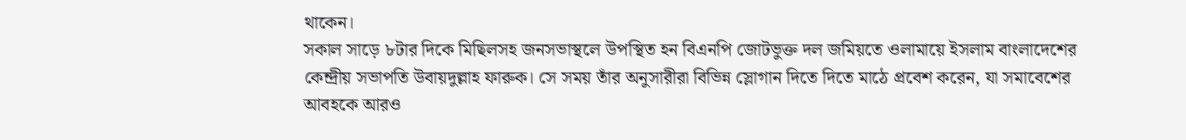থাকেন।
সকাল সাড়ে ৮টার দিকে মিছিলসহ জনসভাস্থলে উপস্থিত হন বিএনপি জোটভুক্ত দল জমিয়তে ওলামায়ে ইসলাম বাংলাদেশের কেন্দ্রীয় সভাপতি উবায়দুল্লাহ ফারুক। সে সময় তাঁর অনুসারীরা বিভিন্ন স্লোগান দিতে দিতে মাঠে প্রবেশ করেন, যা সমাবেশের আবহকে আরও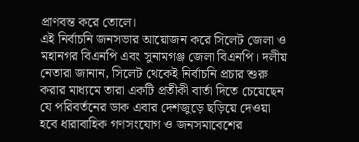প্রাণবন্ত করে তোলে।
এই নির্বাচনি জনসভার আয়োজন করে সিলেট জেলা ও মহানগর বিএনপি এবং সুনামগঞ্জ জেলা বিএনপি। দলীয় নেতারা জানান, সিলেট থেকেই নির্বাচনি প্রচার শুরু করার মাধ্যমে তারা একটি প্রতীকী বার্তা দিতে চেয়েছেন যে পরিবর্তনের ডাক এবার দেশজুড়ে ছড়িয়ে দেওয়া হবে ধারাবাহিক গণসংযোগ ও জনসমাবেশের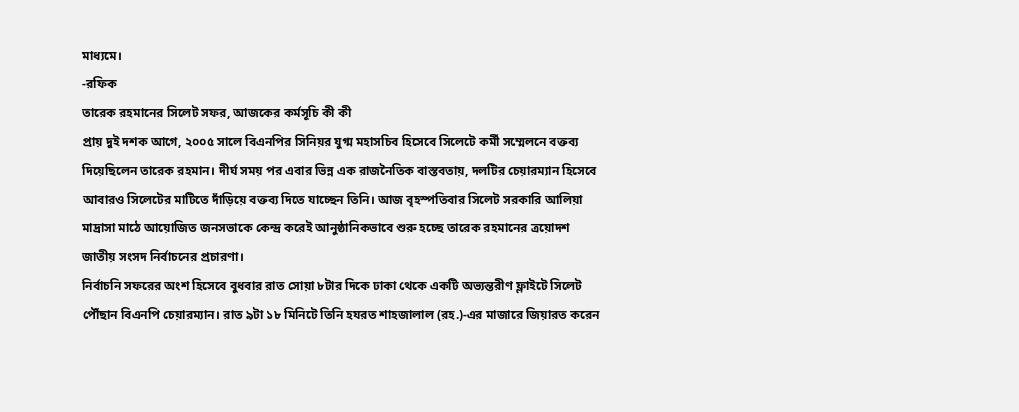মাধ্যমে।
-রফিক
তারেক রহমানের সিলেট সফর, আজকের কর্মসূচি কী কী
প্রায় দুই দশক আগে, ২০০৫ সালে বিএনপির সিনিয়র যুগ্ম মহাসচিব হিসেবে সিলেটে কর্মী সম্মেলনে বক্তব্য দিয়েছিলেন তারেক রহমান। দীর্ঘ সময় পর এবার ভিন্ন এক রাজনৈতিক বাস্তবতায়, দলটির চেয়ারম্যান হিসেবে আবারও সিলেটের মাটিতে দাঁড়িয়ে বক্তব্য দিতে যাচ্ছেন তিনি। আজ বৃহস্পতিবার সিলেট সরকারি আলিয়া মাদ্রাসা মাঠে আয়োজিত জনসভাকে কেন্দ্র করেই আনুষ্ঠানিকভাবে শুরু হচ্ছে তারেক রহমানের ত্রয়োদশ জাতীয় সংসদ নির্বাচনের প্রচারণা।
নির্বাচনি সফরের অংশ হিসেবে বুধবার রাত সোয়া ৮টার দিকে ঢাকা থেকে একটি অভ্যন্তরীণ ফ্লাইটে সিলেট পৌঁছান বিএনপি চেয়ারম্যান। রাত ৯টা ১৮ মিনিটে তিনি হযরত শাহজালাল (রহ.)-এর মাজারে জিয়ারত করেন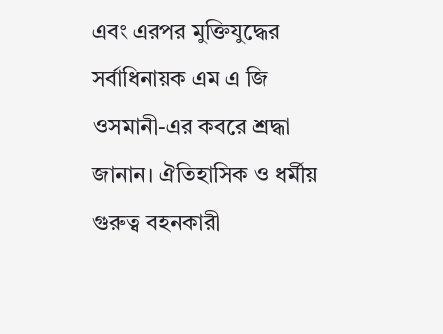এবং এরপর মুক্তিযুদ্ধের সর্বাধিনায়ক এম এ জি ওসমানী-এর কবরে শ্রদ্ধা জানান। ঐতিহাসিক ও ধর্মীয় গুরুত্ব বহনকারী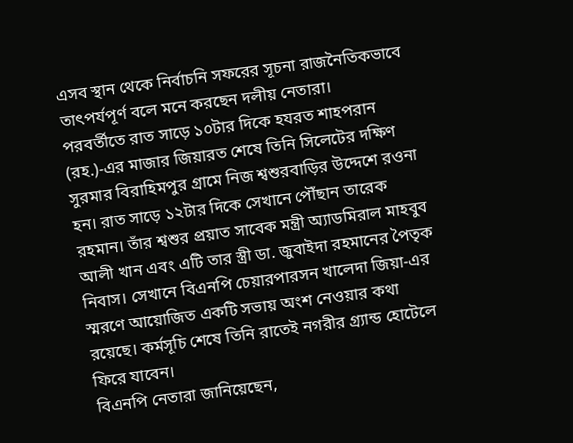এসব স্থান থেকে নির্বাচনি সফরের সূচনা রাজনৈতিকভাবে তাৎপর্যপূর্ণ বলে মনে করছেন দলীয় নেতারা।
পরবর্তীতে রাত সাড়ে ১০টার দিকে হযরত শাহপরান (রহ.)-এর মাজার জিয়ারত শেষে তিনি সিলেটের দক্ষিণ সুরমার বিরাহিমপুর গ্রামে নিজ শ্বশুরবাড়ির উদ্দেশে রওনা হন। রাত সাড়ে ১২টার দিকে সেখানে পৌঁছান তারেক রহমান। তাঁর শ্বশুর প্রয়াত সাবেক মন্ত্রী অ্যাডমিরাল মাহবুব আলী খান এবং এটি তার স্ত্রী ডা. জুবাইদা রহমানের পৈতৃক নিবাস। সেখানে বিএনপি চেয়ারপারসন খালেদা জিয়া-এর স্মরণে আয়োজিত একটি সভায় অংশ নেওয়ার কথা রয়েছে। কর্মসূচি শেষে তিনি রাতেই নগরীর গ্র্যান্ড হোটেলে ফিরে যাবেন।
বিএনপি নেতারা জানিয়েছেন,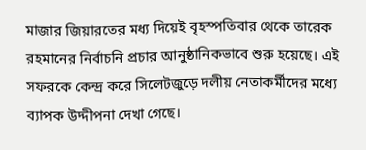মাজার জিয়ারতের মধ্য দিয়েই বৃহস্পতিবার থেকে তারেক রহমানের নির্বাচনি প্রচার আনুষ্ঠানিকভাবে শুরু হয়েছে। এই সফরকে কেন্দ্র করে সিলেটজুড়ে দলীয় নেতাকর্মীদের মধ্যে ব্যাপক উদ্দীপনা দেখা গেছে।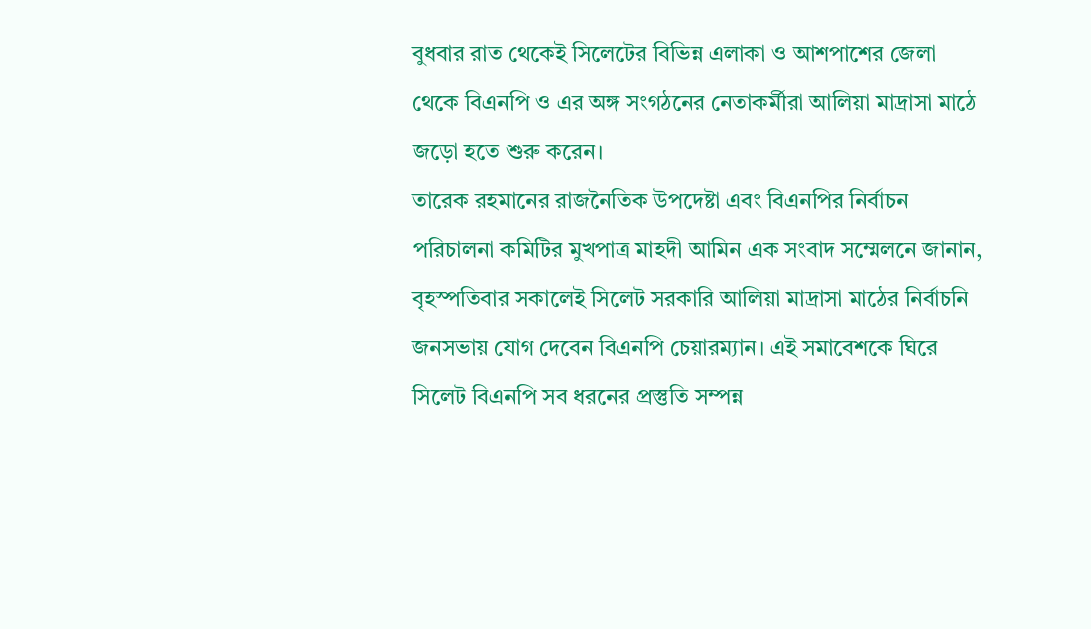বুধবার রাত থেকেই সিলেটের বিভিন্ন এলাকা ও আশপাশের জেলা থেকে বিএনপি ও এর অঙ্গ সংগঠনের নেতাকর্মীরা আলিয়া মাদ্রাসা মাঠে জড়ো হতে শুরু করেন।
তারেক রহমানের রাজনৈতিক উপদেষ্টা এবং বিএনপির নির্বাচন পরিচালনা কমিটির মুখপাত্র মাহদী আমিন এক সংবাদ সম্মেলনে জানান, বৃহস্পতিবার সকালেই সিলেট সরকারি আলিয়া মাদ্রাসা মাঠের নির্বাচনি জনসভায় যোগ দেবেন বিএনপি চেয়ারম্যান। এই সমাবেশকে ঘিরে সিলেট বিএনপি সব ধরনের প্রস্তুতি সম্পন্ন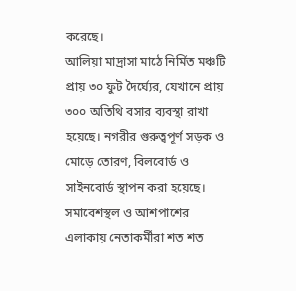করেছে।
আলিয়া মাদ্রাসা মাঠে নির্মিত মঞ্চটি প্রায় ৩০ ফুট দৈর্ঘ্যের, যেখানে প্রায় ৩০০ অতিথি বসার ব্যবস্থা রাখা হয়েছে। নগরীর গুরুত্বপূর্ণ সড়ক ও মোড়ে তোরণ, বিলবোর্ড ও সাইনবোর্ড স্থাপন করা হয়েছে। সমাবেশস্থল ও আশপাশের এলাকায় নেতাকর্মীরা শত শত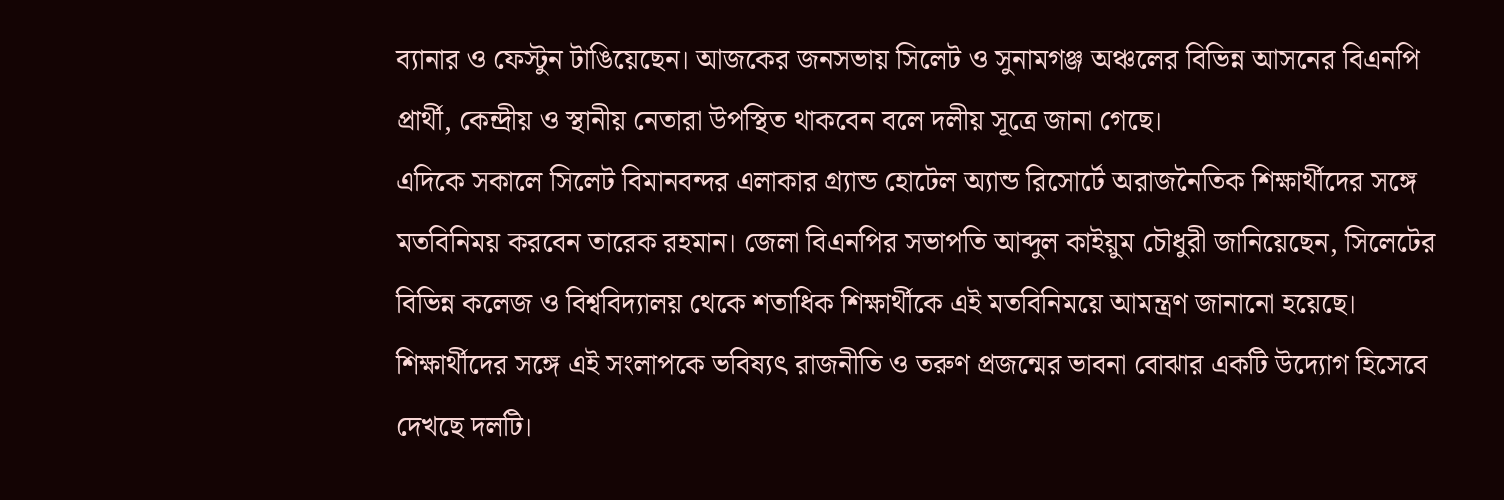ব্যানার ও ফেস্টুন টাঙিয়েছেন। আজকের জনসভায় সিলেট ও সুনামগঞ্জ অঞ্চলের বিভিন্ন আসনের বিএনপি প্রার্থী, কেন্দ্রীয় ও স্থানীয় নেতারা উপস্থিত থাকবেন বলে দলীয় সূত্রে জানা গেছে।
এদিকে সকালে সিলেট বিমানবন্দর এলাকার গ্র্যান্ড হোটেল অ্যান্ড রিসোর্টে অরাজনৈতিক শিক্ষার্থীদের সঙ্গে মতবিনিময় করবেন তারেক রহমান। জেলা বিএনপির সভাপতি আব্দুল কাইয়ুম চৌধুরী জানিয়েছেন, সিলেটের বিভিন্ন কলেজ ও বিশ্ববিদ্যালয় থেকে শতাধিক শিক্ষার্থীকে এই মতবিনিময়ে আমন্ত্রণ জানানো হয়েছে। শিক্ষার্থীদের সঙ্গে এই সংলাপকে ভবিষ্যৎ রাজনীতি ও তরুণ প্রজন্মের ভাবনা বোঝার একটি উদ্যোগ হিসেবে দেখছে দলটি।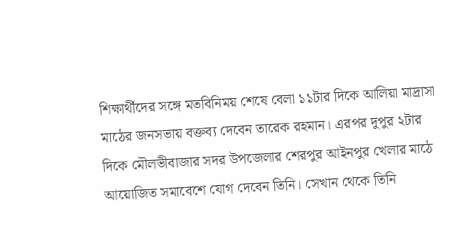শিক্ষার্থীদের সঙ্গে মতবিনিময় শেষে বেলা ১১টার দিকে আলিয়া মাদ্রাসা মাঠের জনসভায় বক্তব্য দেবেন তারেক রহমান। এরপর দুপুর ২টার দিকে মৌলভীবাজার সদর উপজেলার শেরপুর আইনপুর খেলার মাঠে আয়োজিত সমাবেশে যোগ দেবেন তিনি। সেখান থেকে তিনি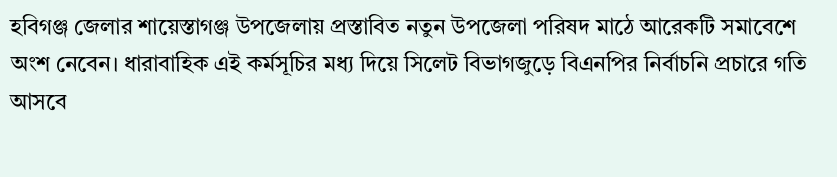হবিগঞ্জ জেলার শায়েস্তাগঞ্জ উপজেলায় প্রস্তাবিত নতুন উপজেলা পরিষদ মাঠে আরেকটি সমাবেশে অংশ নেবেন। ধারাবাহিক এই কর্মসূচির মধ্য দিয়ে সিলেট বিভাগজুড়ে বিএনপির নির্বাচনি প্রচারে গতি আসবে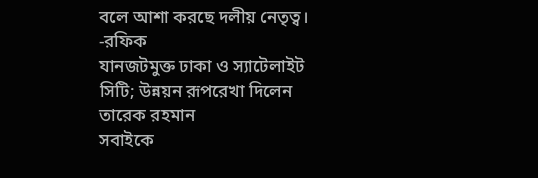বলে আশা করছে দলীয় নেতৃত্ব।
-রফিক
যানজটমুক্ত ঢাকা ও স্যাটেলাইট সিটি; উন্নয়ন রূপরেখা দিলেন তারেক রহমান
সবাইকে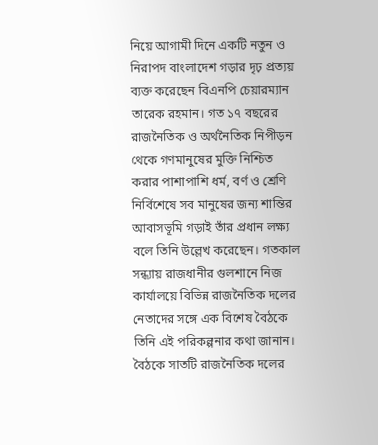নিয়ে আগামী দিনে একটি নতুন ও নিরাপদ বাংলাদেশ গড়ার দৃঢ় প্রত্যয় ব্যক্ত করেছেন বিএনপি চেয়ারম্যান তারেক রহমান। গত ১৭ বছরের রাজনৈতিক ও অর্থনৈতিক নিপীড়ন থেকে গণমানুষের মুক্তি নিশ্চিত করার পাশাপাশি ধর্ম, বর্ণ ও শ্রেণি নির্বিশেষে সব মানুষের জন্য শান্তির আবাসভূমি গড়াই তাঁর প্রধান লক্ষ্য বলে তিনি উল্লেখ করেছেন। গতকাল সন্ধ্যায় রাজধানীর গুলশানে নিজ কার্যালয়ে বিভিন্ন রাজনৈতিক দলের নেতাদের সঙ্গে এক বিশেষ বৈঠকে তিনি এই পরিকল্পনার কথা জানান। বৈঠকে সাতটি রাজনৈতিক দলের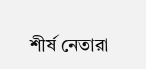শীর্ষ নেতারা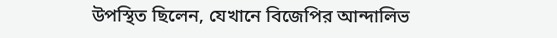উপস্থিত ছিলেন, যেখানে বিজেপির আন্দালিভ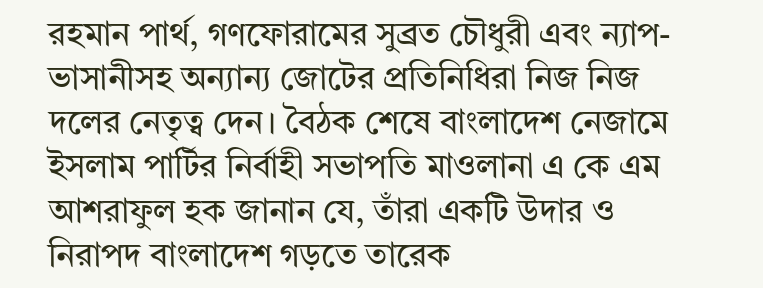রহমান পার্থ, গণফোরামের সুব্রত চৌধুরী এবং ন্যাপ-ভাসানীসহ অন্যান্য জোটের প্রতিনিধিরা নিজ নিজ দলের নেতৃত্ব দেন। বৈঠক শেষে বাংলাদেশ নেজামে ইসলাম পার্টির নির্বাহী সভাপতি মাওলানা এ কে এম আশরাফুল হক জানান যে, তাঁরা একটি উদার ও নিরাপদ বাংলাদেশ গড়তে তারেক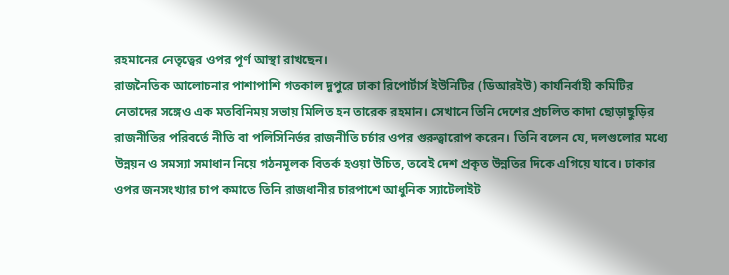রহমানের নেতৃত্বের ওপর পূর্ণ আস্থা রাখছেন।
রাজনৈতিক আলোচনার পাশাপাশি গতকাল দুপুরে ঢাকা রিপোর্টার্স ইউনিটির (ডিআরইউ) কার্যনির্বাহী কমিটির নেতাদের সঙ্গেও এক মতবিনিময় সভায় মিলিত হন তারেক রহমান। সেখানে তিনি দেশের প্রচলিত কাদা ছোড়াছুড়ির রাজনীতির পরিবর্তে নীতি বা পলিসিনির্ভর রাজনীতি চর্চার ওপর গুরুত্বারোপ করেন। তিনি বলেন যে, দলগুলোর মধ্যে উন্নয়ন ও সমস্যা সমাধান নিয়ে গঠনমূলক বিতর্ক হওয়া উচিত, তবেই দেশ প্রকৃত উন্নতির দিকে এগিয়ে যাবে। ঢাকার ওপর জনসংখ্যার চাপ কমাতে তিনি রাজধানীর চারপাশে আধুনিক স্যাটেলাইট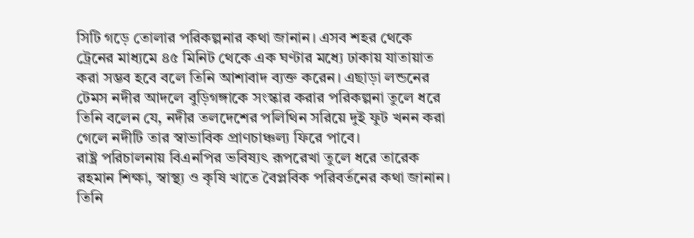সিটি গড়ে তোলার পরিকল্পনার কথা জানান। এসব শহর থেকে ট্রেনের মাধ্যমে ৪৫ মিনিট থেকে এক ঘণ্টার মধ্যে ঢাকায় যাতায়াত করা সম্ভব হবে বলে তিনি আশাবাদ ব্যক্ত করেন। এছাড়া লন্ডনের টেমস নদীর আদলে বুড়িগঙ্গাকে সংস্কার করার পরিকল্পনা তুলে ধরে তিনি বলেন যে, নদীর তলদেশের পলিথিন সরিয়ে দুই ফুট খনন করা গেলে নদীটি তার স্বাভাবিক প্রাণচাঞ্চল্য ফিরে পাবে।
রাষ্ট্র পরিচালনায় বিএনপির ভবিষ্যৎ রূপরেখা তুলে ধরে তারেক রহমান শিক্ষা, স্বাস্থ্য ও কৃষি খাতে বৈপ্লবিক পরিবর্তনের কথা জানান। তিনি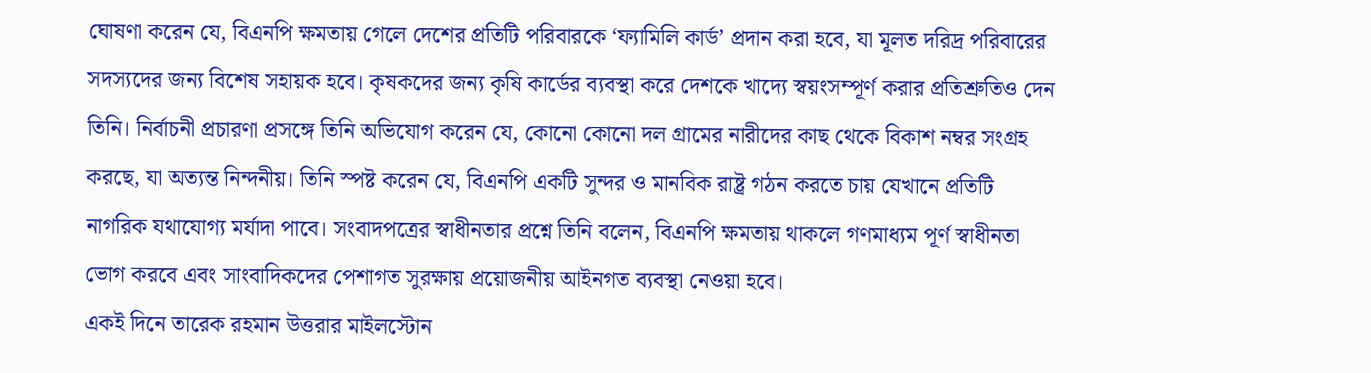ঘোষণা করেন যে, বিএনপি ক্ষমতায় গেলে দেশের প্রতিটি পরিবারকে ‘ফ্যামিলি কার্ড’ প্রদান করা হবে, যা মূলত দরিদ্র পরিবারের সদস্যদের জন্য বিশেষ সহায়ক হবে। কৃষকদের জন্য কৃষি কার্ডের ব্যবস্থা করে দেশকে খাদ্যে স্বয়ংসম্পূর্ণ করার প্রতিশ্রুতিও দেন তিনি। নির্বাচনী প্রচারণা প্রসঙ্গে তিনি অভিযোগ করেন যে, কোনো কোনো দল গ্রামের নারীদের কাছ থেকে বিকাশ নম্বর সংগ্রহ করছে, যা অত্যন্ত নিন্দনীয়। তিনি স্পষ্ট করেন যে, বিএনপি একটি সুন্দর ও মানবিক রাষ্ট্র গঠন করতে চায় যেখানে প্রতিটি নাগরিক যথাযোগ্য মর্যাদা পাবে। সংবাদপত্রের স্বাধীনতার প্রশ্নে তিনি বলেন, বিএনপি ক্ষমতায় থাকলে গণমাধ্যম পূর্ণ স্বাধীনতা ভোগ করবে এবং সাংবাদিকদের পেশাগত সুরক্ষায় প্রয়োজনীয় আইনগত ব্যবস্থা নেওয়া হবে।
একই দিনে তারেক রহমান উত্তরার মাইলস্টোন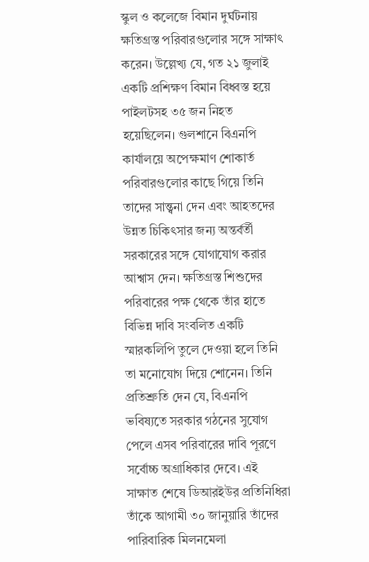স্কুল ও কলেজে বিমান দুর্ঘটনায় ক্ষতিগ্রস্ত পরিবারগুলোর সঙ্গে সাক্ষাৎ করেন। উল্লেখ্য যে, গত ২১ জুলাই একটি প্রশিক্ষণ বিমান বিধ্বস্ত হয়ে পাইলটসহ ৩৫ জন নিহত হয়েছিলেন। গুলশানে বিএনপি কার্যালয়ে অপেক্ষমাণ শোকার্ত পরিবারগুলোর কাছে গিয়ে তিনি তাদের সান্ত্বনা দেন এবং আহতদের উন্নত চিকিৎসার জন্য অন্তর্বর্তী সরকারের সঙ্গে যোগাযোগ করার আশ্বাস দেন। ক্ষতিগ্রস্ত শিশুদের পরিবারের পক্ষ থেকে তাঁর হাতে বিভিন্ন দাবি সংবলিত একটি স্মারকলিপি তুলে দেওয়া হলে তিনি তা মনোযোগ দিয়ে শোনেন। তিনি প্রতিশ্রুতি দেন যে, বিএনপি ভবিষ্যতে সরকার গঠনের সুযোগ পেলে এসব পরিবারের দাবি পূরণে সর্বোচ্চ অগ্রাধিকার দেবে। এই সাক্ষাত শেষে ডিআরইউর প্রতিনিধিরা তাঁকে আগামী ৩০ জানুয়ারি তাঁদের পারিবারিক মিলনমেলা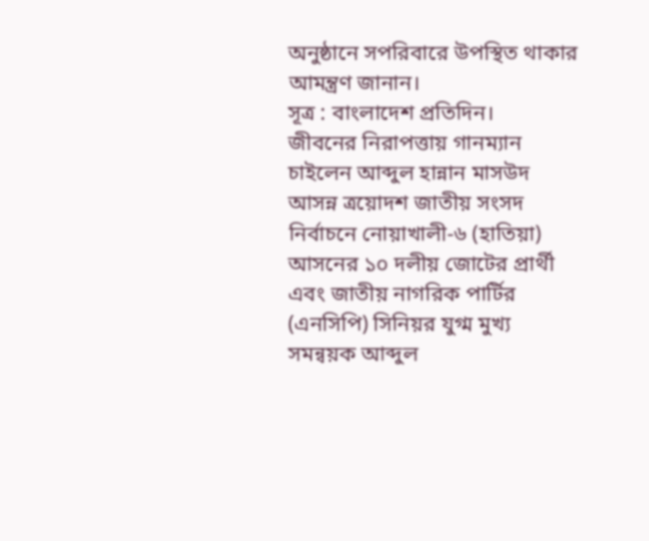অনুষ্ঠানে সপরিবারে উপস্থিত থাকার আমন্ত্রণ জানান।
সূত্র : বাংলাদেশ প্রতিদিন।
জীবনের নিরাপত্তায় গানম্যান চাইলেন আব্দুল হান্নান মাসউদ
আসন্ন ত্রয়োদশ জাতীয় সংসদ নির্বাচনে নোয়াখালী-৬ (হাতিয়া) আসনের ১০ দলীয় জোটের প্রার্থী এবং জাতীয় নাগরিক পার্টির (এনসিপি) সিনিয়র যুগ্ম মুখ্য সমন্বয়ক আব্দুল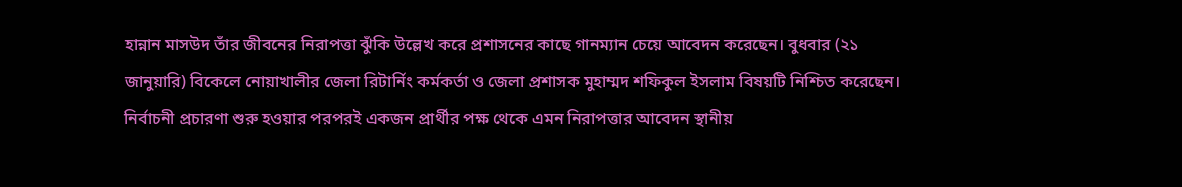হান্নান মাসউদ তাঁর জীবনের নিরাপত্তা ঝুঁকি উল্লেখ করে প্রশাসনের কাছে গানম্যান চেয়ে আবেদন করেছেন। বুধবার (২১ জানুয়ারি) বিকেলে নোয়াখালীর জেলা রিটার্নিং কর্মকর্তা ও জেলা প্রশাসক মুহাম্মদ শফিকুল ইসলাম বিষয়টি নিশ্চিত করেছেন। নির্বাচনী প্রচারণা শুরু হওয়ার পরপরই একজন প্রার্থীর পক্ষ থেকে এমন নিরাপত্তার আবেদন স্থানীয়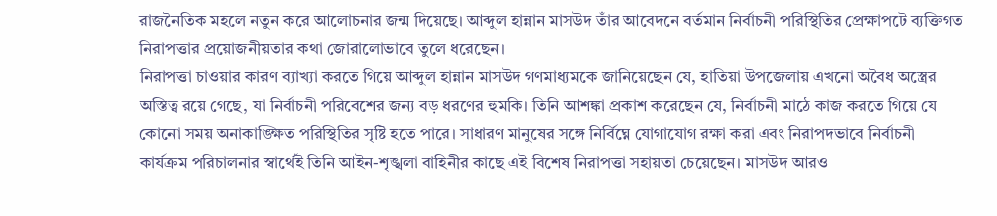রাজনৈতিক মহলে নতুন করে আলোচনার জন্ম দিয়েছে। আব্দুল হান্নান মাসউদ তাঁর আবেদনে বর্তমান নির্বাচনী পরিস্থিতির প্রেক্ষাপটে ব্যক্তিগত নিরাপত্তার প্রয়োজনীয়তার কথা জোরালোভাবে তুলে ধরেছেন।
নিরাপত্তা চাওয়ার কারণ ব্যাখ্যা করতে গিয়ে আব্দুল হান্নান মাসউদ গণমাধ্যমকে জানিয়েছেন যে, হাতিয়া উপজেলায় এখনো অবৈধ অস্ত্রের অস্তিত্ব রয়ে গেছে, যা নির্বাচনী পরিবেশের জন্য বড় ধরণের হুমকি। তিনি আশঙ্কা প্রকাশ করেছেন যে, নির্বাচনী মাঠে কাজ করতে গিয়ে যে কোনো সময় অনাকাঙ্ক্ষিত পরিস্থিতির সৃষ্টি হতে পারে। সাধারণ মানুষের সঙ্গে নির্বিঘ্নে যোগাযোগ রক্ষা করা এবং নিরাপদভাবে নির্বাচনী কার্যক্রম পরিচালনার স্বার্থেই তিনি আইন-শৃঙ্খলা বাহিনীর কাছে এই বিশেষ নিরাপত্তা সহায়তা চেয়েছেন। মাসউদ আরও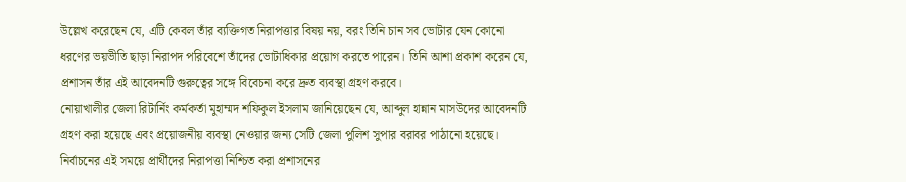উল্লেখ করেছেন যে, এটি কেবল তাঁর ব্যক্তিগত নিরাপত্তার বিষয় নয়, বরং তিনি চান সব ভোটার যেন কোনো ধরণের ভয়ভীতি ছাড়া নিরাপদ পরিবেশে তাঁদের ভোটাধিকার প্রয়োগ করতে পারেন। তিনি আশা প্রকাশ করেন যে, প্রশাসন তাঁর এই আবেদনটি গুরুত্বের সঙ্গে বিবেচনা করে দ্রুত ব্যবস্থা গ্রহণ করবে।
নোয়াখালীর জেলা রিটার্নিং কর্মকর্তা মুহাম্মদ শফিকুল ইসলাম জানিয়েছেন যে, আব্দুল হান্নান মাসউদের আবেদনটি গ্রহণ করা হয়েছে এবং প্রয়োজনীয় ব্যবস্থা নেওয়ার জন্য সেটি জেলা পুলিশ সুপার বরাবর পাঠানো হয়েছে। নির্বাচনের এই সময়ে প্রার্থীদের নিরাপত্তা নিশ্চিত করা প্রশাসনের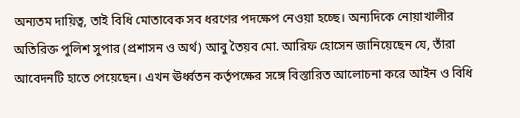অন্যতম দায়িত্ব, তাই বিধি মোতাবেক সব ধরণের পদক্ষেপ নেওয়া হচ্ছে। অন্যদিকে নোয়াখালীর অতিরিক্ত পুলিশ সুপার (প্রশাসন ও অর্থ) আবু তৈয়ব মো. আরিফ হোসেন জানিয়েছেন যে, তাঁরা আবেদনটি হাতে পেয়েছেন। এখন ঊর্ধ্বতন কর্তৃপক্ষের সঙ্গে বিস্তারিত আলোচনা করে আইন ও বিধি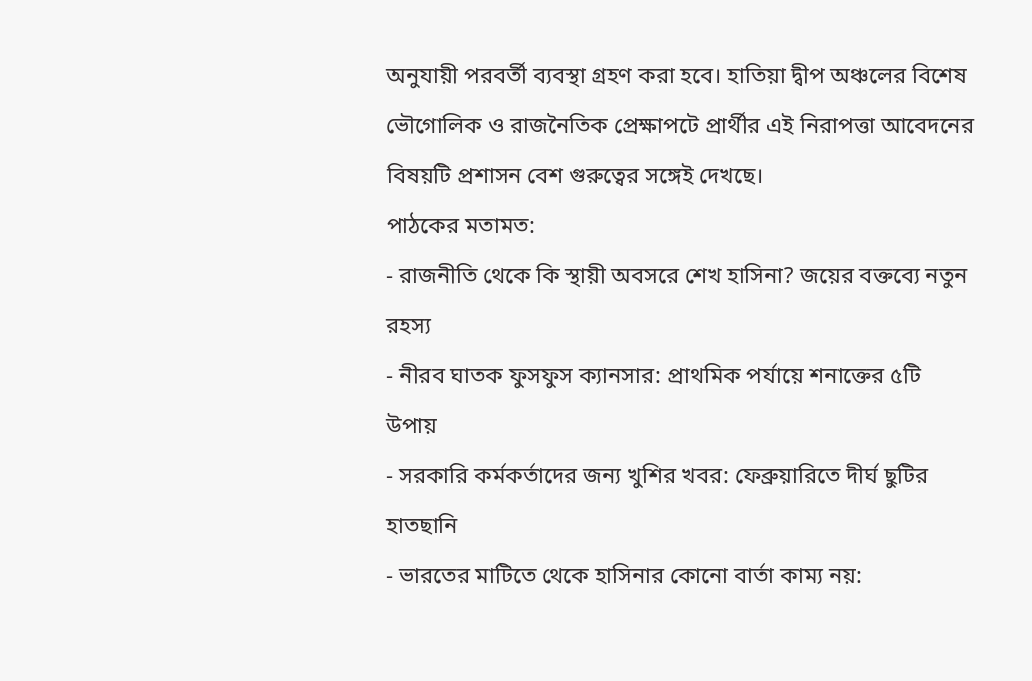অনুযায়ী পরবর্তী ব্যবস্থা গ্রহণ করা হবে। হাতিয়া দ্বীপ অঞ্চলের বিশেষ ভৌগোলিক ও রাজনৈতিক প্রেক্ষাপটে প্রার্থীর এই নিরাপত্তা আবেদনের বিষয়টি প্রশাসন বেশ গুরুত্বের সঙ্গেই দেখছে।
পাঠকের মতামত:
- রাজনীতি থেকে কি স্থায়ী অবসরে শেখ হাসিনা? জয়ের বক্তব্যে নতুন রহস্য
- নীরব ঘাতক ফুসফুস ক্যানসার: প্রাথমিক পর্যায়ে শনাক্তের ৫টি উপায়
- সরকারি কর্মকর্তাদের জন্য খুশির খবর: ফেব্রুয়ারিতে দীর্ঘ ছুটির হাতছানি
- ভারতের মাটিতে থেকে হাসিনার কোনো বার্তা কাম্য নয়: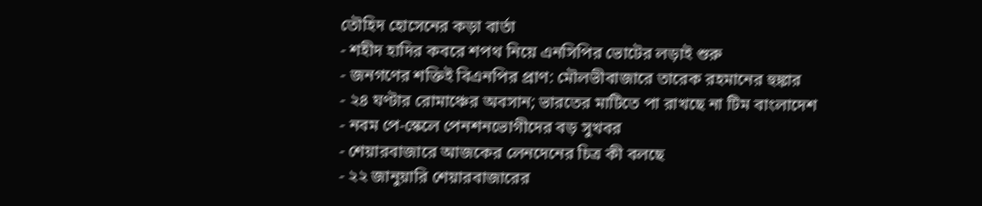তৌহিদ হোসেনের কড়া বার্তা
- শহীদ হাদির কবরে শপথ নিয়ে এনসিপির ভোটের লড়াই শুরু
- জনগণের শক্তিই বিএনপির প্রাণ: মৌলভীবাজারে তারেক রহমানের হুঙ্কার
- ২৪ ঘণ্টার রোমাঞ্চের অবসান; ভারতের মাটিতে পা রাখছে না টিম বাংলাদেশ
- নবম পে-স্কেলে পেনশনভোগীদের বড় সুখবর
- শেয়ারবাজারে আজকের লেনদেনের চিত্র কী বলছে
- ২২ জানুয়ারি শেয়ারবাজারের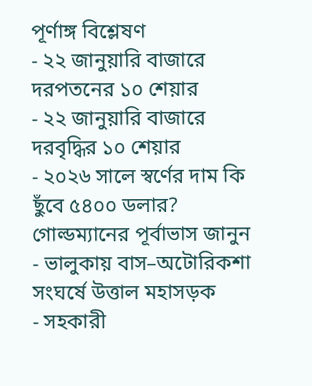পূর্ণাঙ্গ বিশ্লেষণ
- ২২ জানুয়ারি বাজারে দরপতনের ১০ শেয়ার
- ২২ জানুয়ারি বাজারে দরবৃদ্ধির ১০ শেয়ার
- ২০২৬ সালে স্বর্ণের দাম কি ছুঁবে ৫৪০০ ডলার? গোল্ডম্যানের পূর্বাভাস জানুন
- ভালুকায় বাস–অটোরিকশা সংঘর্ষে উত্তাল মহাসড়ক
- সহকারী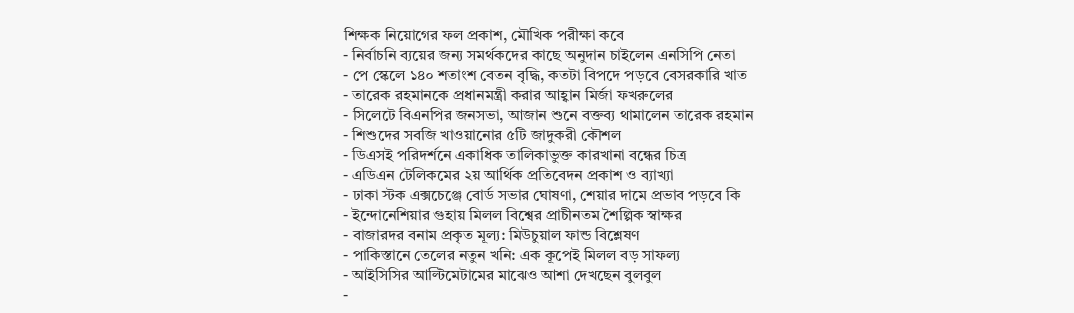শিক্ষক নিয়োগের ফল প্রকাশ, মৌখিক পরীক্ষা কবে
- নির্বাচনি ব্যয়ের জন্য সমর্থকদের কাছে অনুদান চাইলেন এনসিপি নেতা
- পে স্কেলে ১৪০ শতাংশ বেতন বৃদ্ধি, কতটা বিপদে পড়বে বেসরকারি খাত
- তারেক রহমানকে প্রধানমন্ত্রী করার আহ্বান মির্জা ফখরুলের
- সিলেটে বিএনপির জনসভা, আজান শুনে বক্তব্য থামালেন তারেক রহমান
- শিশুদের সবজি খাওয়ানোর ৫টি জাদুকরী কৌশল
- ডিএসই পরিদর্শনে একাধিক তালিকাভুক্ত কারখানা বন্ধের চিত্র
- এডিএন টেলিকমের ২য় আর্থিক প্রতিবেদন প্রকাশ ও ব্যাখ্যা
- ঢাকা স্টক এক্সচেঞ্জে বোর্ড সভার ঘোষণা, শেয়ার দামে প্রভাব পড়বে কি
- ইন্দোনেশিয়ার গুহায় মিলল বিশ্বের প্রাচীনতম শৈল্পিক স্বাক্ষর
- বাজারদর বনাম প্রকৃত মূল্য: মিউচুয়াল ফান্ড বিশ্লেষণ
- পাকিস্তানে তেলের নতুন খনি: এক কূপেই মিলল বড় সাফল্য
- আইসিসির আল্টিমেটামের মাঝেও আশা দেখছেন বুলবুল
-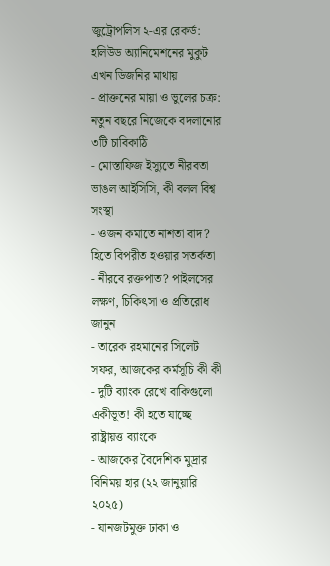জুট্রোপলিস ২-এর রেকর্ড: হলিউড অ্যানিমেশনের মুকুট এখন ডিজনির মাথায়
- প্রাক্তনের মায়া ও ভুলের চক্র: নতুন বছরে নিজেকে বদলানোর ৩টি চাবিকাঠি
- মোস্তাফিজ ইস্যুতে নীরবতা ভাঙল আইসিসি, কী বলল বিশ্ব সংস্থা
- ওজন কমাতে নাশতা বাদ? হিতে বিপরীত হওয়ার সতর্কতা
- নীরবে রক্তপাত? পাইলসের লক্ষণ, চিকিৎসা ও প্রতিরোধ জানুন
- তারেক রহমানের সিলেট সফর, আজকের কর্মসূচি কী কী
- দুটি ব্যাংক রেখে বাকিগুলো একীভূত! কী হতে যাচ্ছে রাষ্ট্রায়ত্ত ব্যাংকে
- আজকের বৈদেশিক মুদ্রার বিনিময় হার (২২ জানুয়ারি ২০২৫)
- যানজটমুক্ত ঢাকা ও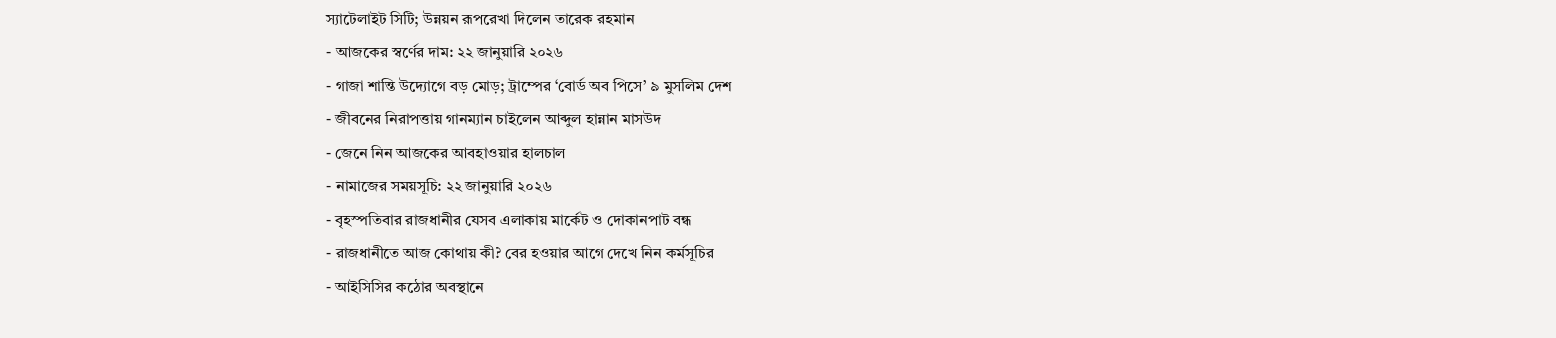স্যাটেলাইট সিটি; উন্নয়ন রূপরেখা দিলেন তারেক রহমান
- আজকের স্বর্ণের দাম: ২২ জানুয়ারি ২০২৬
- গাজা শান্তি উদ্যোগে বড় মোড়; ট্রাম্পের ‘বোর্ড অব পিসে’ ৯ মুসলিম দেশ
- জীবনের নিরাপত্তায় গানম্যান চাইলেন আব্দুল হান্নান মাসউদ
- জেনে নিন আজকের আবহাওয়ার হালচাল
- নামাজের সময়সূচি: ২২ জানুয়ারি ২০২৬
- বৃহস্পতিবার রাজধানীর যেসব এলাকায় মার্কেট ও দোকানপাট বন্ধ
- রাজধানীতে আজ কোথায় কী? বের হওয়ার আগে দেখে নিন কর্মসূচির
- আইসিসির কঠোর অবস্থানে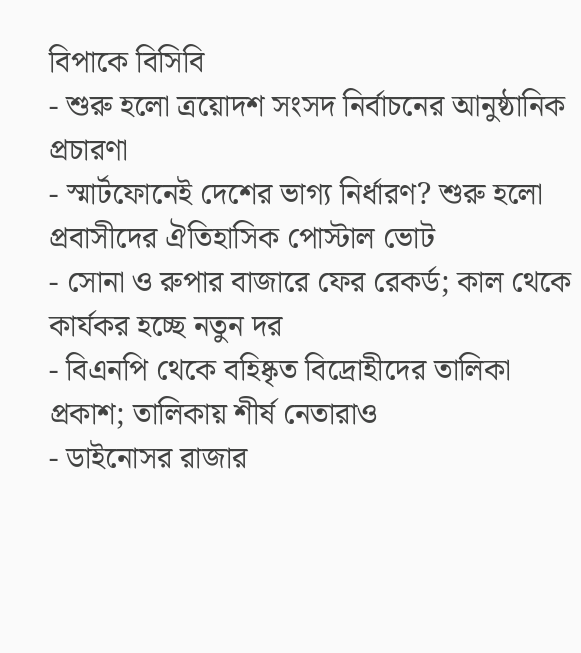বিপাকে বিসিবি
- শুরু হলো ত্রয়োদশ সংসদ নির্বাচনের আনুষ্ঠানিক প্রচারণা
- স্মার্টফোনেই দেশের ভাগ্য নির্ধারণ? শুরু হলো প্রবাসীদের ঐতিহাসিক পোস্টাল ভোট
- সোনা ও রুপার বাজারে ফের রেকর্ড; কাল থেকে কার্যকর হচ্ছে নতুন দর
- বিএনপি থেকে বহিষ্কৃত বিদ্রোহীদের তালিকা প্রকাশ; তালিকায় শীর্ষ নেতারাও
- ডাইনোসর রাজার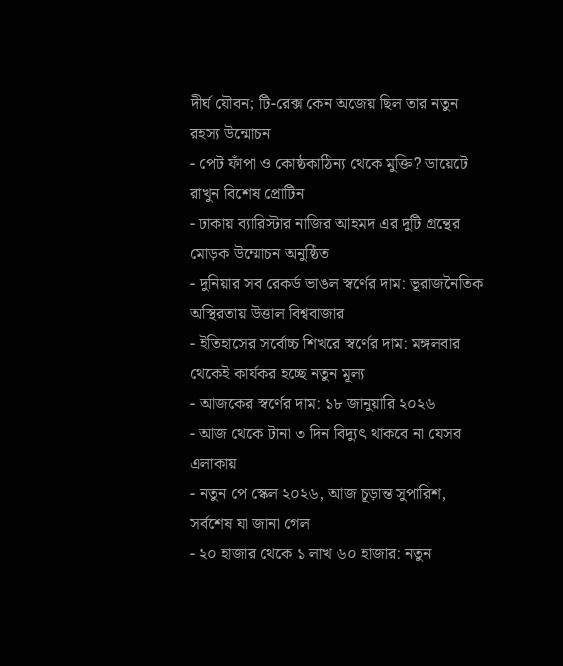দীর্ঘ যৌবন; টি-রেক্স কেন অজেয় ছিল তার নতুন রহস্য উন্মোচন
- পেট ফাঁপা ও কোষ্ঠকাঠিন্য থেকে মুক্তি? ডায়েটে রাখুন বিশেষ প্রোটিন
- ঢাকায় ব্যারিস্টার নাজির আহমদ এর দুটি গ্রন্থের মোড়ক উম্মোচন অনুষ্ঠিত
- দুনিয়ার সব রেকর্ড ভাঙল স্বর্ণের দাম: ভূরাজনৈতিক অস্থিরতায় উত্তাল বিশ্ববাজার
- ইতিহাসের সর্বোচ্চ শিখরে স্বর্ণের দাম: মঙ্গলবার থেকেই কার্যকর হচ্ছে নতুন মূল্য
- আজকের স্বর্ণের দাম: ১৮ জানুয়ারি ২০২৬
- আজ থেকে টানা ৩ দিন বিদ্যুৎ থাকবে না যেসব এলাকায়
- নতুন পে স্কেল ২০২৬, আজ চূড়ান্ত সুপারিশ, সর্বশেষ যা জানা গেল
- ২০ হাজার থেকে ১ লাখ ৬০ হাজার: নতুন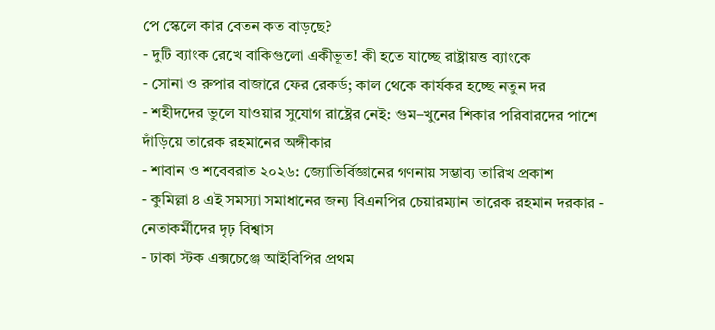পে স্কেলে কার বেতন কত বাড়ছে?
- দুটি ব্যাংক রেখে বাকিগুলো একীভূত! কী হতে যাচ্ছে রাষ্ট্রায়ত্ত ব্যাংকে
- সোনা ও রুপার বাজারে ফের রেকর্ড; কাল থেকে কার্যকর হচ্ছে নতুন দর
- শহীদদের ভুলে যাওয়ার সুযোগ রাষ্ট্রের নেই: গুম–খুনের শিকার পরিবারদের পাশে দাঁড়িয়ে তারেক রহমানের অঙ্গীকার
- শাবান ও শবেবরাত ২০২৬: জ্যোতির্বিজ্ঞানের গণনায় সম্ভাব্য তারিখ প্রকাশ
- কুমিল্লা ৪ এই সমস্যা সমাধানের জন্য বিএনপির চেয়ারম্যান তারেক রহমান দরকার - নেতাকর্মীদের দৃঢ় বিশ্বাস
- ঢাকা স্টক এক্সচেঞ্জে আইবিপির প্রথম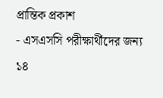প্রান্তিক প্রকাশ
- এসএসসি পরীক্ষার্থীদের জন্য ১৪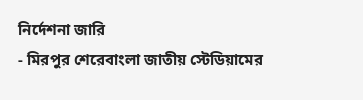নির্দেশনা জারি
- মিরপুর শেরেবাংলা জাতীয় স্টেডিয়ামের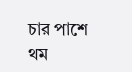চার পাশে থম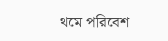থমে পরিবেশ